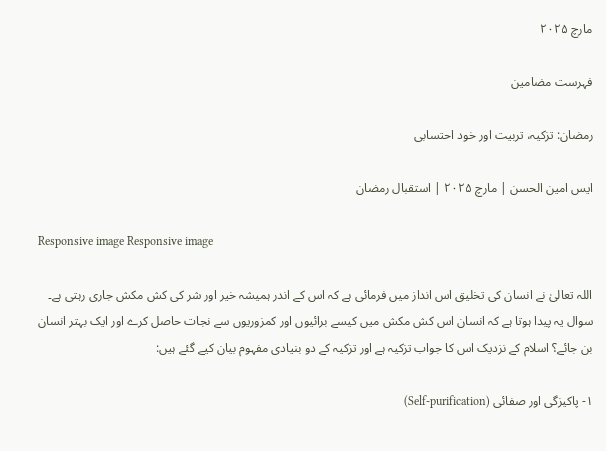مارچ ۲۰۲۵

فہرست مضامین

رمضان: تزکیہ، تربیت اور خود احتسابی

ایس امین الحسن | مارچ ۲۰۲۵ | استقبال رمضان

Responsive image Responsive image

اللہ تعالیٰ نے انسان کی تخلیق اس انداز میں فرمائی ہے کہ اس کے اندر ہمیشہ خیر اور شر کی کش مکش جاری رہتی ہے۔ سوال یہ پیدا ہوتا ہے کہ انسان اس کش مکش میں کیسے برائیوں اور کمزوریوں سے نجات حاصل کرے اور ایک بہتر انسان بن جائے؟ اسلام کے نزدیک اس کا جواب تزکیہ ہے اور تزکیہ کے دو بنیادی مفہوم بیان کیے گئے ہیں:

۱- پاکیزگی اور صفائی (Self-purification)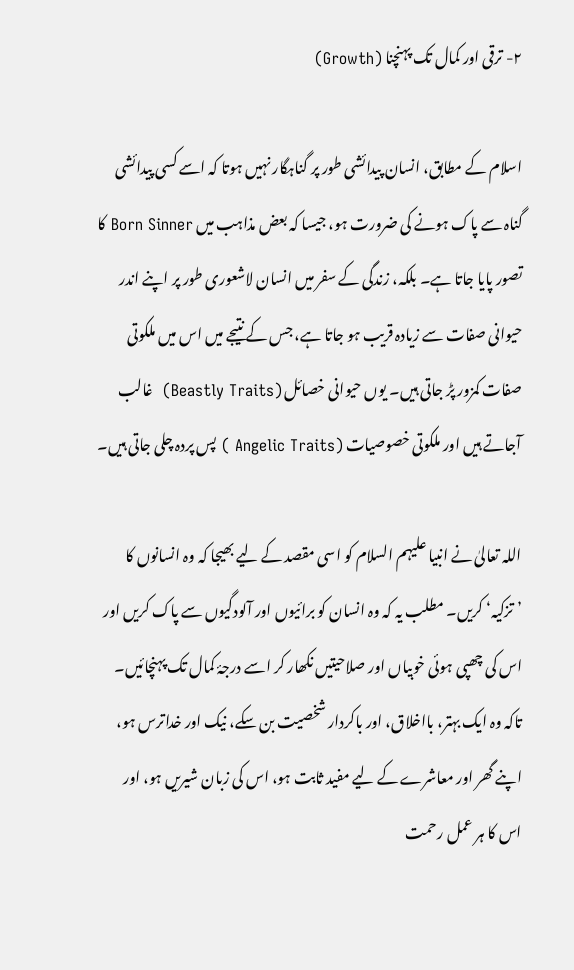۲- ترقی اور کمال تک پہنچنا (Growth)

اسلام کے مطابق، انسان پیدائشی طور پر گناہگار نہیں ہوتا کہ اسے کسی پیدائشی گناہ سے پاک ہونے کی ضرورت ہو، جیسا کہ بعض مذاہب میں Born Sinner کا تصور پایا جاتا ہے۔ بلکہ، زندگی کے سفر میں انسان لاشعوری طور پر اپنے اندر حیوانی صفات سے زیادہ قریب ہو جاتا ہے، جس کے نتیجے میں اس میں ملکوتی صفات کمزور پڑ جاتی ہیں۔ یوں حیوانی خصائل (Beastly Traits)  غالب آجاتے ہیں اور ملکوتی خصوصیات (Angelic Traits ) پس پردہ چلی جاتی ہیں۔

اللہ تعالیٰ نے انبیا علیہم السلام کو اسی مقصد کے لیے بھیجا کہ وہ انسانوں کا ’تزکیہ‘ کریں۔ مطلب یہ کہ وہ انسان کو برائیوں اور آلودگیوں سے پاک کریں اور اس کی چھپی ہوئی خوبیاں اور صلاحیتیں نکھار کر اسے درجۂ کمال تک پہنچائیں۔ تاکہ وہ ایک بہتر، بااخلاق، اور باکردار شخصیت بن سکے، نیک اور خداترس ہو، اپنے گھر اور معاشرے کے لیے مفید ثابت ہو، اس کی زبان شیریں ہو، اور اس کا ہر عمل رحمت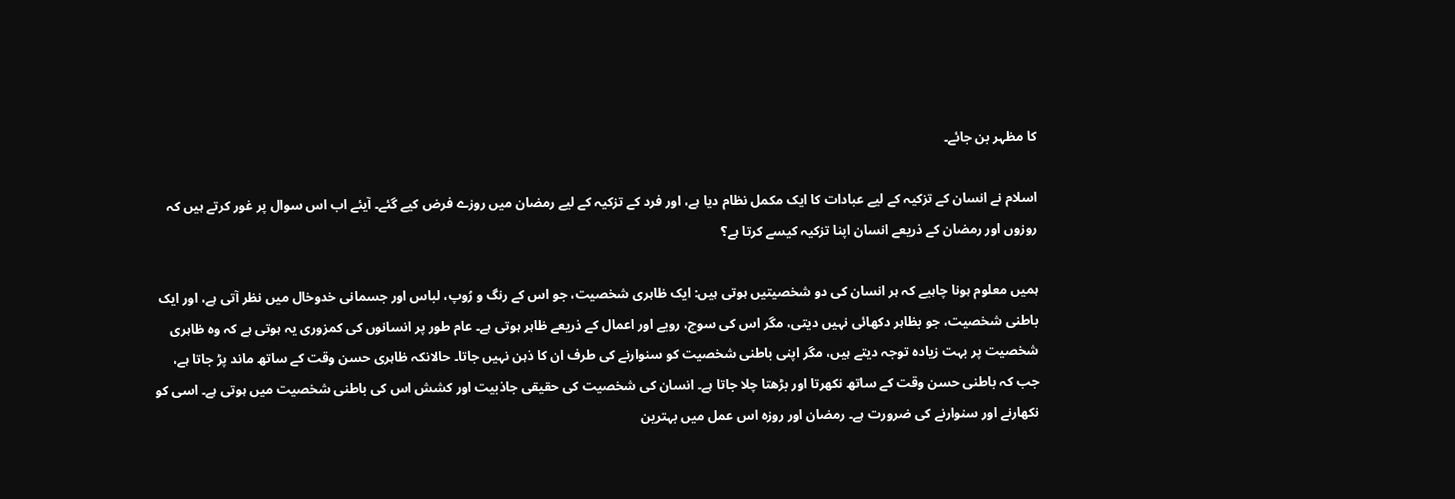کا مظہر بن جائے۔

اسلام نے انسان کے تزکیہ کے لیے عبادات کا ایک مکمل نظام دیا ہے، اور فرد کے تزکیہ کے لیے رمضان میں روزے فرض کیے گئے۔ آیئے اب اس سوال پر غور کرتے ہیں کہ روزوں اور رمضان کے ذریعے انسان اپنا تزکیہ کیسے کرتا ہے؟

ہمیں معلوم ہونا چاہیے کہ ہر انسان کی دو شخصیتیں ہوتی ہیں: ایک ظاہری شخصیت، جو اس کے رنگ و رُوپ، لباس اور جسمانی خدوخال میں نظر آتی ہے، اور ایک باطنی شخصیت، جو بظاہر دکھائی نہیں دیتی، مگر اس کی سوچ، رویے اور اعمال کے ذریعے ظاہر ہوتی ہے۔ عام طور پر انسانوں کی کمزوری یہ ہوتی ہے کہ وہ ظاہری شخصیت پر بہت زیادہ توجہ دیتے ہیں، مگر اپنی باطنی شخصیت کو سنوارنے کی طرف ان کا ذہن نہیں جاتا۔ حالانکہ ظاہری حسن وقت کے ساتھ ماند پڑ جاتا ہے، جب کہ باطنی حسن وقت کے ساتھ نکھرتا اور بڑھتا چلا جاتا ہے۔ انسان کی شخصیت کی حقیقی جاذبیت اور کشش اس کی باطنی شخصیت میں ہوتی ہے۔ اسی کو نکھارنے اور سنوارنے کی ضرورت ہے۔ رمضان اور روزہ اس عمل میں بہترین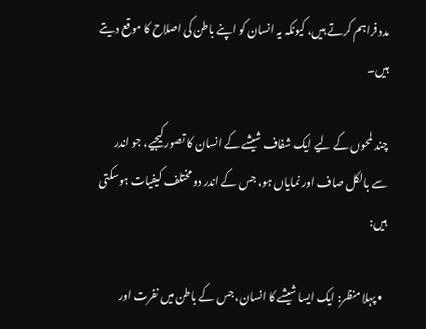مدد فراہم کرتے ہیں، کیونکہ یہ انسان کو اپنے باطن کی اصلاح کا موقع دیتے ہیں۔

چند لمحوں کے لیے ایک شفاف شیشے کے انسان کا تصور کیجیے، جو اندر سے بالکل صاف اور نمایاں ہو، جس کے اندر دو مختلف کیفیات ہوسکتی ہیں:

  • پہلا منظر: ایک ایسا شیشے کا انسان، جس کے باطن میں نفرت اور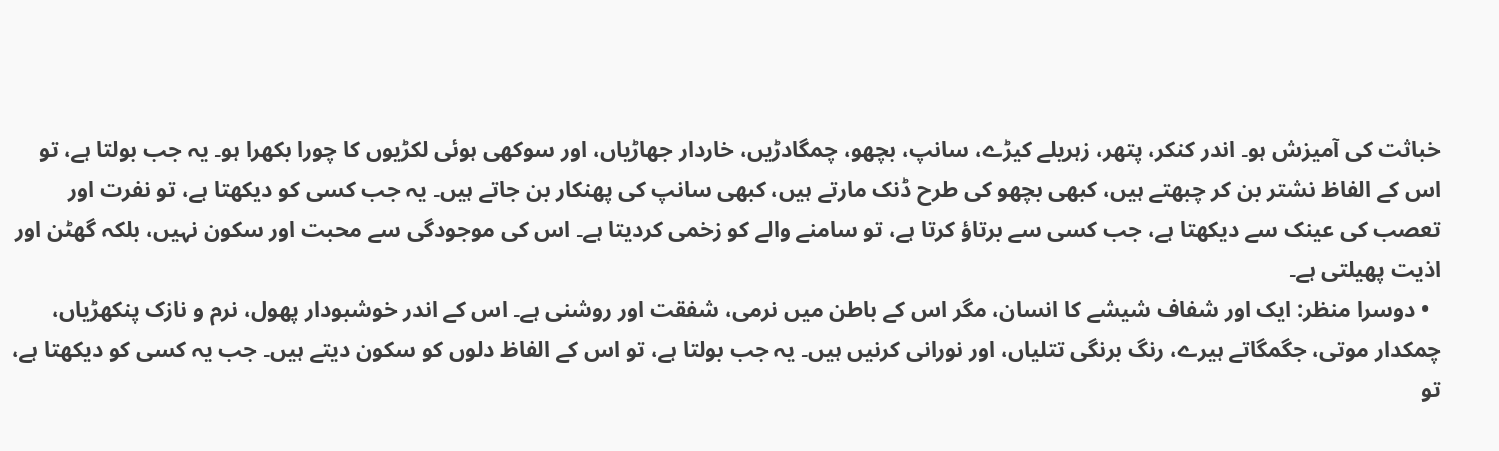خباثت کی آمیزش ہو۔ اندر کنکر، پتھر، زہریلے کیڑے، سانپ، بچھو، چمگادڑیں، خاردار جھاڑیاں، اور سوکھی ہوئی لکڑیوں کا چورا بکھرا ہو۔ یہ جب بولتا ہے، تو اس کے الفاظ نشتر بن کر چبھتے ہیں، کبھی بچھو کی طرح ڈنک مارتے ہیں، کبھی سانپ کی پھنکار بن جاتے ہیں۔ یہ جب کسی کو دیکھتا ہے، تو نفرت اور تعصب کی عینک سے دیکھتا ہے، جب کسی سے برتاؤ کرتا ہے، تو سامنے والے کو زخمی کردیتا ہے۔ اس کی موجودگی سے محبت اور سکون نہیں، بلکہ گھٹن اور اذیت پھیلتی ہے۔
  • دوسرا منظر: ایک اور شفاف شیشے کا انسان، مگر اس کے باطن میں نرمی، شفقت اور روشنی ہے۔ اس کے اندر خوشبودار پھول، نرم و نازک پنکھڑیاں، چمکدار موتی، جگمگاتے ہیرے، رنگ برنگی تتلیاں، اور نورانی کرنیں ہیں۔ یہ جب بولتا ہے، تو اس کے الفاظ دلوں کو سکون دیتے ہیں۔ جب یہ کسی کو دیکھتا ہے، تو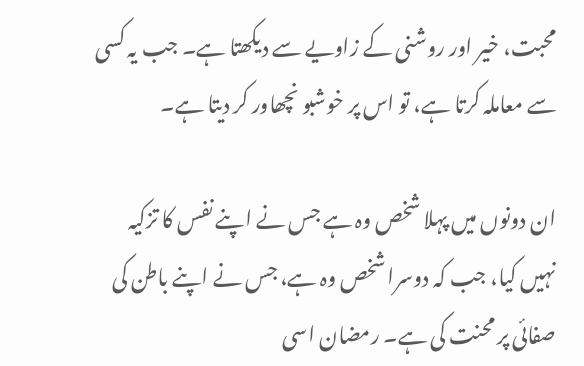محبت، خیر اور روشنی کے زاویے سے دیکھتا ہے۔ جب یہ کسی سے معاملہ کرتا ہے، تو اس پر خوشبو نچھاور کر دیتا ہے۔

ان دونوں میں پہلا شخص وہ ہے جس نے اپنے نفس کا تزکیہ نہیں کیا، جب کہ دوسرا شخص وہ ہے، جس نے اپنے باطن کی صفائی پر محنت کی ہے۔ رمضان اسی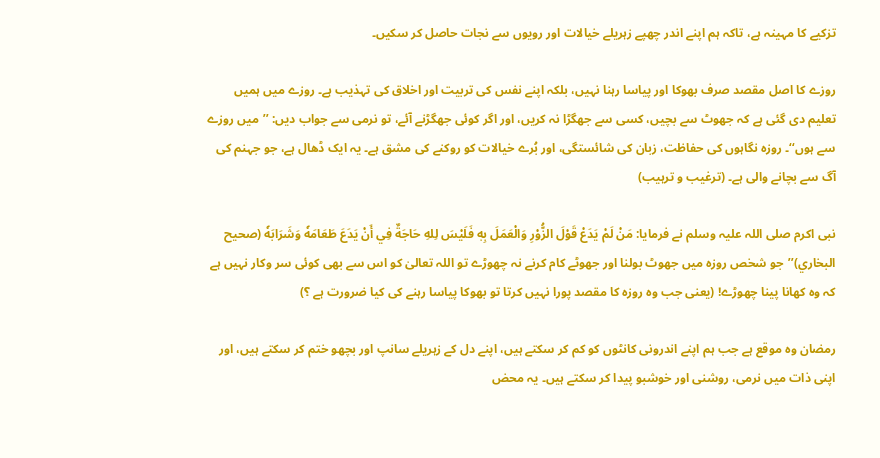تزکیے کا مہینہ ہے، تاکہ ہم اپنے اندر چھپے زہریلے خیالات اور رویوں سے نجات حاصل کر سکیں۔

روزے کا اصل مقصد صرف بھوکا اور پیاسا رہنا نہیں، بلکہ اپنے نفس کی تربیت اور اخلاق کی تہذیب ہے۔ روزے میں ہمیں تعلیم دی گئی ہے کہ جھوٹ سے بچیں، کسی سے جھگڑا نہ کریں، اور اگر کوئی جھگڑنے آئے، تو نرمی سے جواب دیں: ’’میں روزے سے ہوں‘‘۔ روزہ نگاہوں کی حفاظت، زبان کی شائستگی، اور بُرے خیالات کو روکنے کی مشق ہے۔ یہ ایک ڈھال ہے، جو جہنم کی آگ سے بچانے والی ہے۔ (ترغیب و ترہیب)

نبی اکرم صلی اللہ علیہ وسلم نے فرمایا: مَنْ ‌لَمْ ‌يَدَعْ ‌قَوْلَ ‌الزُّوْرِ وَالْعَمَلَ بِهٖ فَلَيْسَ لِلهِ حَاجَةٌ فِي أَنْ يَدَعَ طَعَامَهٗ وَشَرَابَهٗ (صحیح البخاري)’’جو شخص روزہ میں جھوٹ بولنا اور جھوٹے کام کرنے نہ چھوڑے تو اللہ تعالیٰ کو اس سے بھی کوئی سر وکار نہیں ہے کہ وہ کھانا پینا چھوڑے! (یعنی جب وہ روزہ کا مقصد پورا نہیں کرتا تو بھوکا پیاسا رہنے کی کیا ضرورت ہے ؟)

رمضان وہ موقع ہے جب ہم اپنے اندرونی کانٹوں کو کم کر سکتے ہیں، اپنے دل کے زہریلے سانپ اور بچھو ختم کر سکتے ہیں، اور اپنی ذات میں نرمی، روشنی اور خوشبو پیدا کر سکتے ہیں۔ یہ محض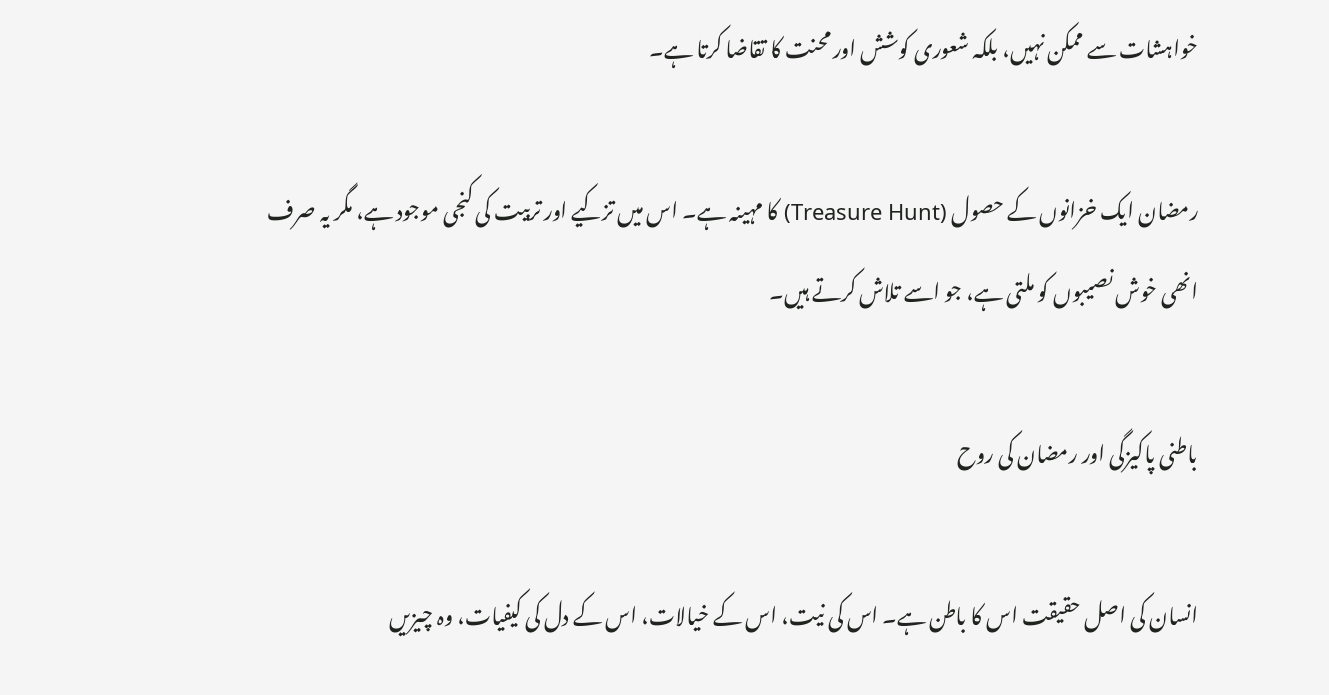خواہشات سے ممکن نہیں، بلکہ شعوری کوشش اور محنت کا تقاضا کرتا ہے۔

رمضان ایک خزانوں کے حصول (Treasure Hunt) کا مہینہ ہے۔ اس میں تزکیے اور تربیت کی کنجی موجود ہے، مگر یہ صرف انھی خوش نصیبوں کو ملتی ہے، جو اسے تلاش کرتے ہیں۔

باطنی پاکیزگی اور رمضان کی روح

انسان کی اصل حقیقت اس کا باطن ہے۔ اس کی نیت، اس کے خیالات، اس کے دل کی کیفیات، وہ چیزیں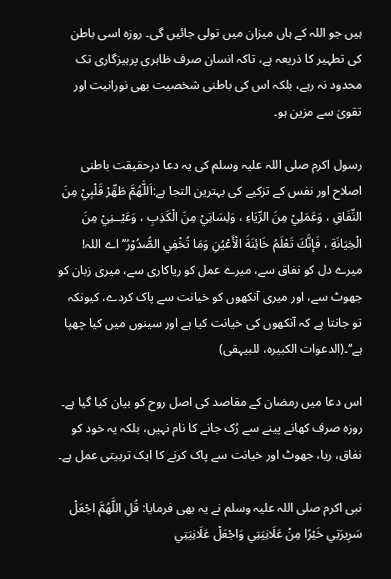ہیں جو اللہ کے ہاں میزان میں تولی جائیں گی۔ روزہ اسی باطن کی تطہیر کا ذریعہ ہے، تاکہ انسان صرف ظاہری پرہیزگاری تک محدود نہ رہے، بلکہ اس کی باطنی شخصیت بھی نورانیت اور تقویٰ سے مزین ہو۔

رسول اکرم صلی اللہ علیہ وسلم کی یہ دعا درحقیقت باطنی اصلاح اور نفس کے تزکیے کی بہترین التجا ہے:اَللّٰهُمَّ طَهِّرْ قَلْبِيْ مِنَ النِّفَاقِ ، وَعَمَلِيْ مِنَ الرِّيَاءِ ، وَلِسَانِيْ مِنَ الْكَذِبِ ، وَعَيْــنِيْ مِنَ الْخِيَانَةِ ، فَإنَّكَ تَعْلَمُ خَائِنَةَ الْأَعْيُنِ وَمَا تُخْفِي الصُّدُوْرُ’’اے اللہ! میرے دل کو نفاق سے، میرے عمل کو ریاکاری سے، میری زبان کو جھوٹ سے، اور میری آنکھوں کو خیانت سے پاک کردے، کیونکہ تو جانتا ہے کہ آنکھوں کی خیانت کیا ہے اور سینوں میں کیا چھپا ہے‘‘۔(الدعوات الکبیرہ، للبیہقی)

اس دعا میں رمضان کے مقاصد کی اصل روح کو بیان کیا گیا ہے۔ روزہ صرف کھانے پینے سے رُک جانے کا نام نہیں، بلکہ یہ خود کو نفاق، ریا، جھوٹ اور خیانت سے پاک کرنے کا ایک تربیتی عمل ہے۔

نبی اکرم صلی اللہ علیہ وسلم نے یہ بھی فرمایا: قُلِ اللَّهُمَّ اجْعَلْ سَرِيرَتِي خَيْرًا مِنْ عَلَانِيَتِي وَاجْعَلْ عَلَانِيَتِي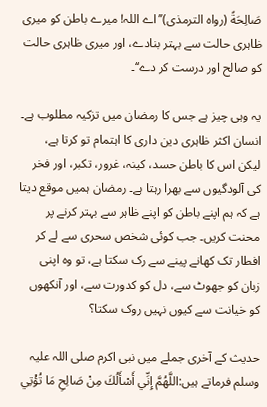صَالِحَةً (رواہ الترمذی)’’اے اللہ! میرے باطن کو میری ظاہری حالت سے بہتر بنادے، اور میری ظاہری حالت کو صالح اور درست کر دے‘‘۔

یہ وہی چیز ہے جس کا رمضان میں تزکیہ مطلوب ہے۔ انسان اکثر ظاہری دین داری کا اہتمام تو کرتا ہے، لیکن اس کا باطن حسد، کینہ، غرور، تکبر، اور فخر کی آلودگیوں سے بھرا رہتا ہے۔ رمضان ہمیں موقع دیتا ہے کہ ہم اپنے باطن کو اپنے ظاہر سے بہتر کرنے پر محنت کریں۔ جب کوئی شخص سحری سے لے کر افطار تک کھانے پینے سے رک سکتا ہے، تو وہ اپنی زبان کو جھوٹ سے، دل کو کدورت سے، اور آنکھوں کو خیانت سے کیوں نہیں روک سکتا؟

حدیث کے آخری جملے میں نبی اکرم صلی اللہ علیہ وسلم فرماتے ہیں:اللَّهُمَّ إِنِّي أَسْأَلُكَ مِنْ صَالِحِ مَا تُؤْتِي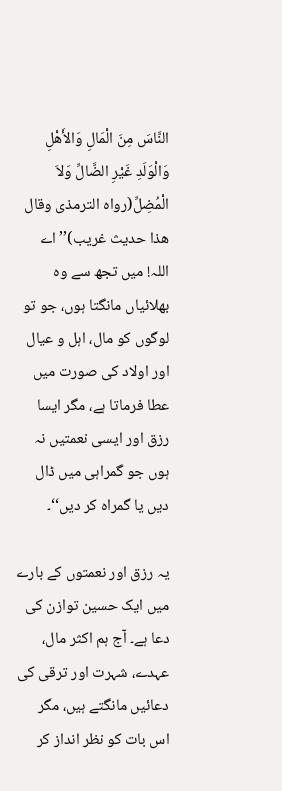النَّاسَ مِنَ الْمَالِ وَالأَهْلِ وَالْوَلَدِ غَيْرِ الضَّالِّ وَلاَ الْمُضِلِّ(رواہ الترمذی وقال ھذا حدیث غریب)’’اے اللہ! میں تجھ سے وہ بھلائیاں مانگتا ہوں، جو تو لوگوں کو مال، اہل و عیال اور اولاد کی صورت میں عطا فرماتا ہے، مگر ایسا رزق اور ایسی نعمتیں نہ ہوں جو گمراہی میں ڈال دیں یا گمراہ کر دیں‘‘۔

یہ رزق اور نعمتوں کے بارے میں ایک حسین توازن کی دعا ہے۔ آج ہم اکثر مال، عہدے، شہرت اور ترقی کی دعائیں مانگتے ہیں، مگر اس بات کو نظر انداز کر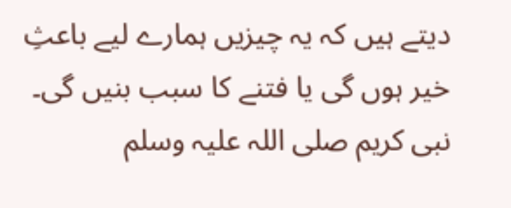دیتے ہیں کہ یہ چیزیں ہمارے لیے باعثِ خیر ہوں گی یا فتنے کا سبب بنیں گی۔ نبی کریم صلی اللہ علیہ وسلم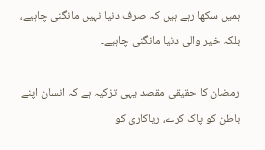ہمیں سکھا رہے ہیں کہ صرف دنیا نہیں مانگنی چاہیے، بلکہ خیر والی دنیا مانگنی چاہیے۔

رمضان کا حقیقی مقصد یہی تزکیہ ہے کہ انسان اپنے باطن کو پاک کرے، ریاکاری کو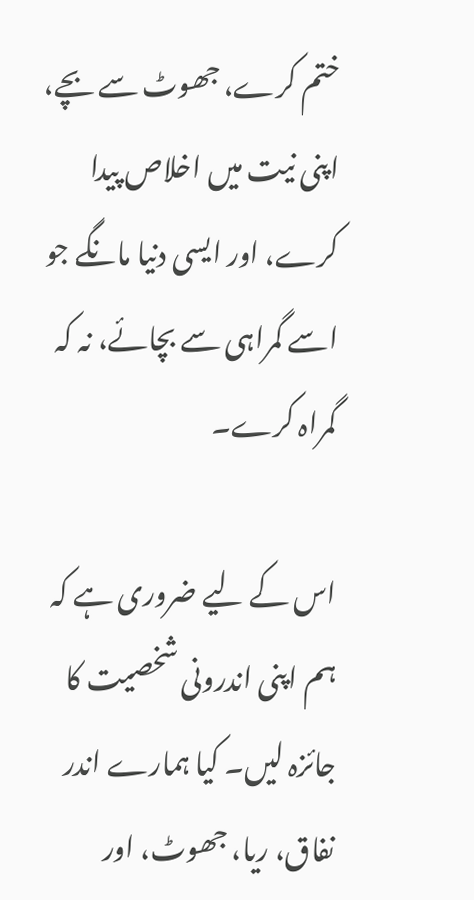ختم کرے، جھوٹ سے بچے، اپنی نیت میں اخلاص پیدا کرے، اور ایسی دنیا مانگے جو اسے گمراہی سے بچائے، نہ کہ گمراہ کرے۔

اس کے لیے ضروری ہے کہ ہم اپنی اندرونی شخصیت کا جائزہ لیں۔ کیا ہمارے اندر نفاق، ریا، جھوٹ، اور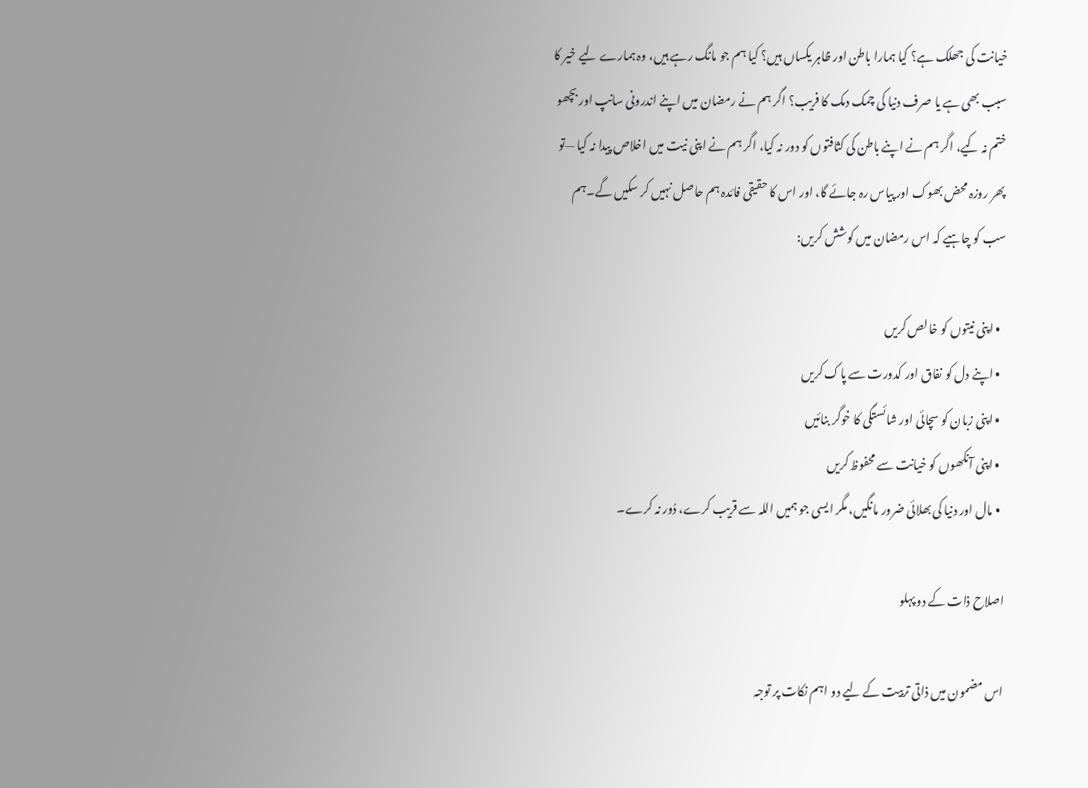خیانت کی جھلک ہے؟ کیا ہمارا باطن اور ظاہر یکساں ہیں؟ کیا ہم جو مانگ رہے ہیں، وہ ہمارے لیے خیر کا سبب بھی ہے یا صرف دنیا کی چمک دمک کا فریب؟ اگر ہم نے رمضان میں اپنے اندرونی سانپ اور بچھو ختم نہ کیے، اگر ہم نے اپنے باطن کی کثافتوں کو دور نہ کیا، اگر ہم نے اپنی نیت میں اخلاص پیدا نہ کیا —تو پھر روزہ محض بھوک اور پیاس رہ جائے گا، اور اس کا حقیقی فائدہ ہم حاصل نہیں کر سکیں گے۔ہم سب کو چاہیے کہ اس رمضان میں کوشش کریں:

  • اپنی نیتوں کو خالص کریں
  • اپنے دل کو نفاق اور کدورت سے پاک کریں
  • اپنی زبان کو سچائی اور شائستگی کا خوگر بنائیں
  • اپنی آنکھوں کو خیانت سے محفوظ کریں
  • مال اور دنیا کی بھلائی ضرور مانگیں، مگر ایسی جو ہمیں اللہ سے قریب کرے، دُور نہ کرے۔

اصلاح ذات کے دو پہلو

اس مضمون میں ذاتی تربیت کے لیے دو اہم نکات پر توجہ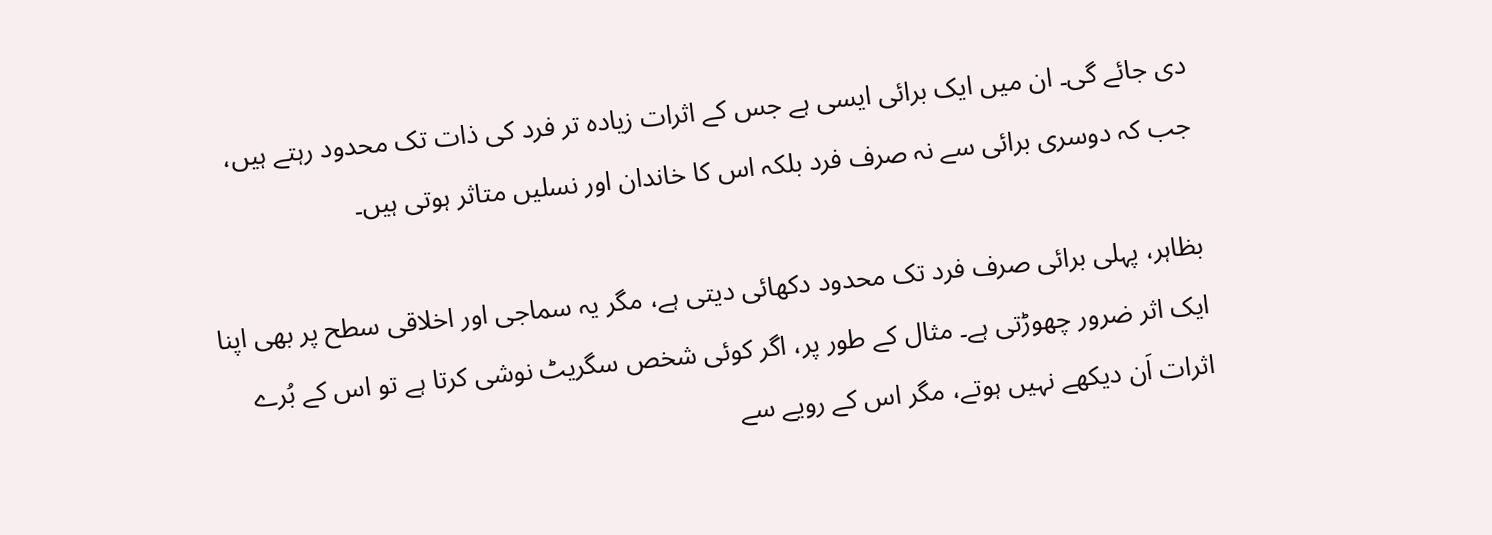دی جائے گی۔ ان میں ایک برائی ایسی ہے جس کے اثرات زیادہ تر فرد کی ذات تک محدود رہتے ہیں، جب کہ دوسری برائی سے نہ صرف فرد بلکہ اس کا خاندان اور نسلیں متاثر ہوتی ہیں۔

بظاہر، پہلی برائی صرف فرد تک محدود دکھائی دیتی ہے، مگر یہ سماجی اور اخلاقی سطح پر بھی اپنا ایک اثر ضرور چھوڑتی ہے۔ مثال کے طور پر، اگر کوئی شخص سگریٹ نوشی کرتا ہے تو اس کے بُرے اثرات اَن دیکھے نہیں ہوتے، مگر اس کے رویے سے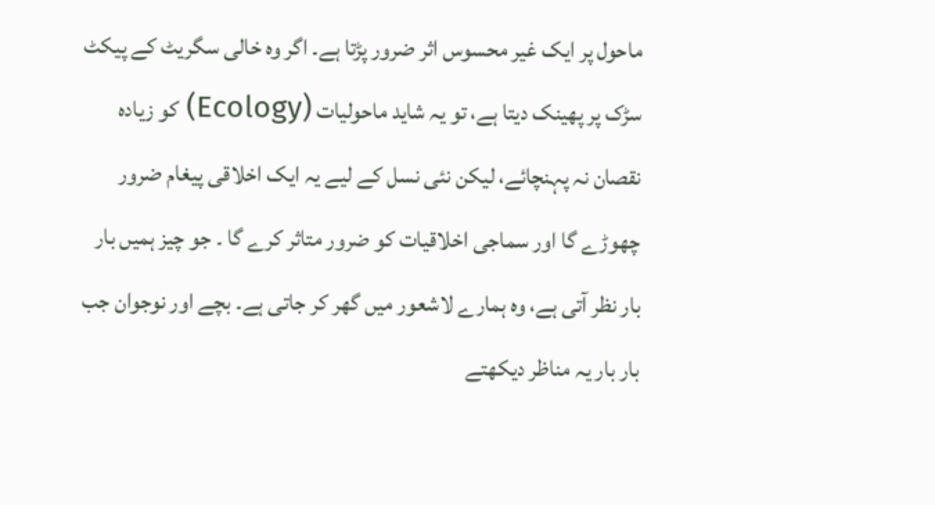ماحول پر ایک غیر محسوس اثر ضرور پڑتا ہے۔ اگر وہ خالی سگریٹ کے پیکٹ سڑک پر پھینک دیتا ہے، تو یہ شاید ماحولیات (Ecology) کو زیادہ نقصان نہ پہنچائے، لیکن نئی نسل کے لیے یہ ایک اخلاقی پیغام ضرور چھوڑے گا اور سماجی اخلاقیات کو ضرور متاثر کرے گا ۔ جو چیز ہمیں بار بار نظر آتی ہے، وہ ہمارے لاشعور میں گھر کر جاتی ہے۔ بچے اور نوجوان جب بار بار یہ مناظر دیکھتے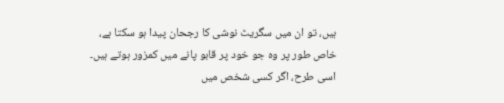ہیں، تو ان میں سگریٹ نوشی کا رجحان پیدا ہو سکتا ہے، خاص طور پر وہ جو خود پر قابو پانے میں کمزور ہوتے ہیں۔ اسی طرح، اگر کسی شخص میں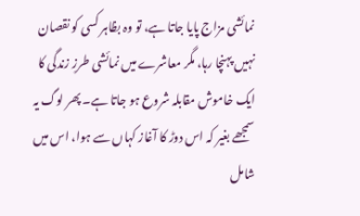نمائشی مزاج پایا جاتا ہے، تو وہ بظاہر کسی کو نقصان نہیں پہنچا رہا، مگر معاشرے میں نمائشی طرزِ زندگی کا ایک خاموش مقابلہ شروع ہو جاتا ہے۔ پھر لوگ یہ سمجھے بغیر کہ اس دوڑ کا آغاز کہاں سے ہوا، اس میں شامل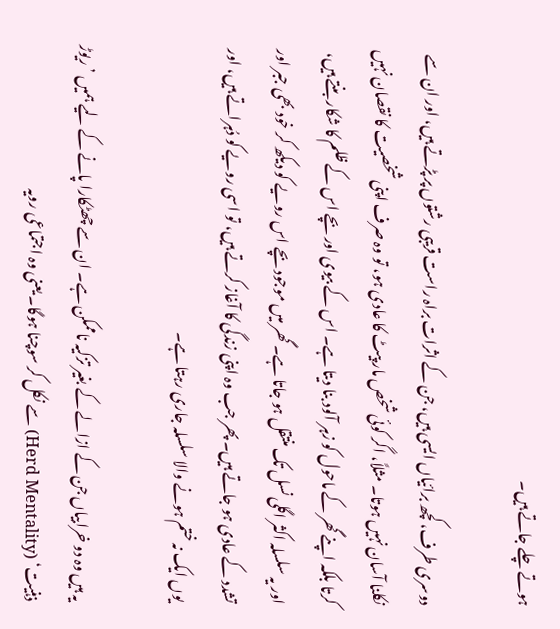ہوتے چلے جاتے ہیں۔

دوسری طرف، کچھ برائیاں ایسی ہیں، جن کے اثرات براہ راست قریبی رشتوں پر پڑتے ہیں، اور ان سے نکلنا آسان نہیں ہوتا۔ مثلاً، اگر کوئی شخص مار پیٹ کا عادی ہو، تو وہ صرف اپنی شخصیت کا نقصان نہیں کرتا بلکہ اپنے گھر کے ماحول کو زہر آلود بنا دیتا ہے۔ اس کے بیوی اور بچے اس کے ظلم کا شکار بنتے ہیں، اور یہ سلسلہ اکثر اگلی نسل تک منتقل ہو جاتا ہے۔ گھر میں موجود بچے اس رویے کو دیکھ کر خود بھی جبر اور تشدد کے عادی ہو جاتے ہیں۔ پھر جب وہ اپنی زندگی کا آغاز کرتے ہیں، تو اسی رویے کو دُہراتے ہیں، اور یوں ایک نہ ختم ہونے والا سلسلہ جاری رہتا ہے۔

یہ ہیں وہ دو خرابیاں جن کے ازالے کے بغیر تزکیہ ناممکن ہے۔ ان سے چھٹکارا پانے کے لیے ہمیں ’ریوڑ ذہنیت‘ (Herd Mentality) سے نکل کر سوچنا ہوگا۔ یعنی وہ اجتماعی رویہ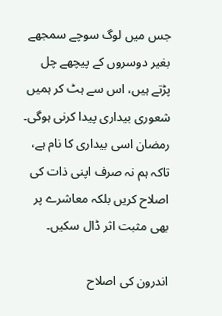جس میں لوگ سوچے سمجھے بغیر دوسروں کے پیچھے چل پڑتے ہیں، اس سے ہٹ کر ہمیں شعوری بیداری پیدا کرنی ہوگی۔ رمضان اسی بیداری کا نام ہے، تاکہ ہم نہ صرف اپنی ذات کی اصلاح کریں بلکہ معاشرے پر بھی مثبت اثر ڈال سکیں۔

اندرون کی اصلاح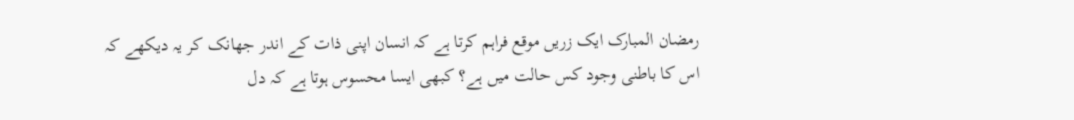رمضان المبارک ایک زریں موقع فراہم کرتا ہے کہ انسان اپنی ذات کے اندر جھانک کر یہ دیکھے کہ اس کا باطنی وجود کس حالت میں ہے؟ کبھی ایسا محسوس ہوتا ہے کہ دل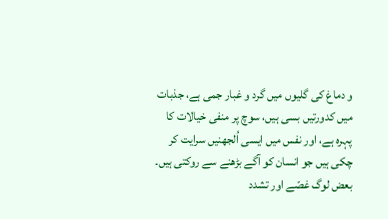و دماغ کی گلیوں میں گرد و غبار جمی ہے، جذبات میں کدورتیں بسی ہیں، سوچ پر منفی خیالات کا پہرہ ہے، اور نفس میں ایسی اُلجھنیں سرایت کر چکی ہیں جو انسان کو آگے بڑھنے سے روکتی ہیں۔ بعض لوگ غصّے اور تشدد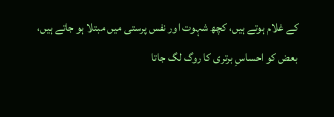کے غلام ہوتے ہیں، کچھ شہوت اور نفس پرستی میں مبتلا ہو جاتے ہیں، بعض کو احساسِ برتری کا روگ لگ جاتا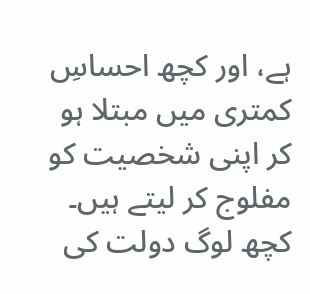ہے، اور کچھ احساسِ کمتری میں مبتلا ہو کر اپنی شخصیت کو مفلوج کر لیتے ہیں۔ کچھ لوگ دولت کی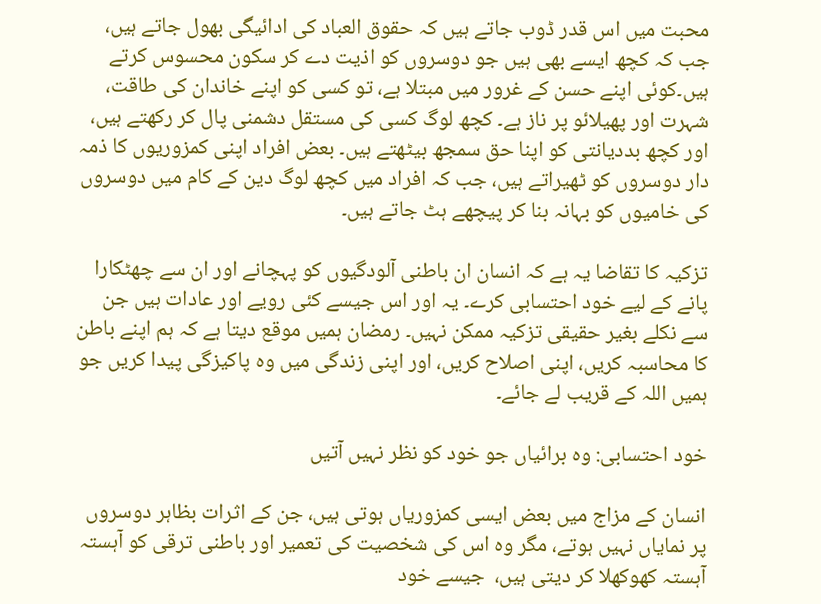محبت میں اس قدر ڈوب جاتے ہیں کہ حقوق العباد کی ادائیگی بھول جاتے ہیں، جب کہ کچھ ایسے بھی ہیں جو دوسروں کو اذیت دے کر سکون محسوس کرتے ہیں۔کوئی اپنے حسن کے غرور میں مبتلا ہے، تو کسی کو اپنے خاندان کی طاقت، شہرت اور پھیلائو پر ناز ہے۔ کچھ لوگ کسی کی مستقل دشمنی پال کر رکھتے ہیں، اور کچھ بددیانتی کو اپنا حق سمجھ بیٹھتے ہیں۔ بعض افراد اپنی کمزوریوں کا ذمہ دار دوسروں کو ٹھیراتے ہیں، جب کہ افراد میں کچھ لوگ دین کے کام میں دوسروں کی خامیوں کو بہانہ بنا کر پیچھے ہٹ جاتے ہیں۔

تزکیہ کا تقاضا یہ ہے کہ انسان ان باطنی آلودگیوں کو پہچانے اور ان سے چھٹکارا پانے کے لیے خود احتسابی کرے۔ یہ اور اس جیسے کئی رویے اور عادات ہیں جن سے نکلے بغیر حقیقی تزکیہ ممکن نہیں۔ رمضان ہمیں موقع دیتا ہے کہ ہم اپنے باطن کا محاسبہ کریں، اپنی اصلاح کریں، اور اپنی زندگی میں وہ پاکیزگی پیدا کریں جو ہمیں اللہ کے قریب لے جائے۔

خود احتسابی: وہ برائیاں جو خود کو نظر نہیں آتیں

انسان کے مزاج میں بعض ایسی کمزوریاں ہوتی ہیں، جن کے اثرات بظاہر دوسروں پر نمایاں نہیں ہوتے، مگر وہ اس کی شخصیت کی تعمیر اور باطنی ترقی کو آہستہ آہستہ کھوکھلا کر دیتی ہیں،  جیسے خود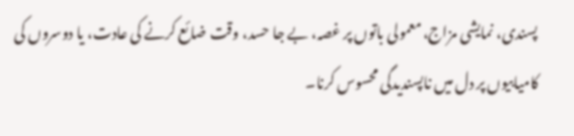پسندی، نمایشی مزاج، معمولی باتوں پر غصہ، بے جا حسد، وقت ضائع کرنے کی عادت، یا دوسروں کی کامیابیوں پر دل میں ناپسندیدگی محسوس کرنا۔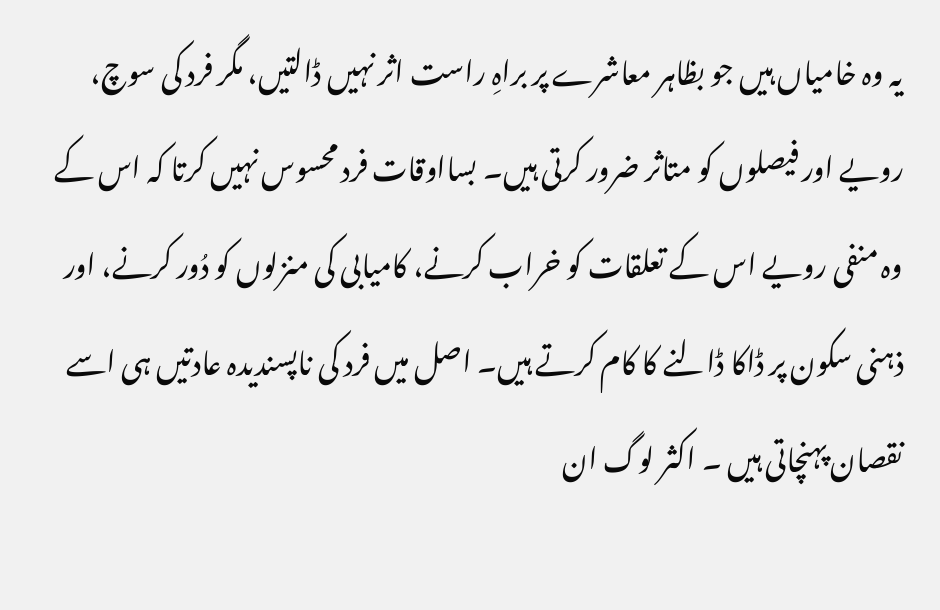یہ وہ خامیاں ہیں جو بظاہر معاشرے پر براہِ راست اثر نہیں ڈالتیں، مگر فرد کی سوچ، رویے اور فیصلوں کو متاثر ضرور کرتی ہیں۔ بسااوقات فرد محسوس نہیں کرتا کہ اس کے وہ منفی رویے اس کے تعلقات کو خراب کرنے، کامیابی کی منزلوں کو دُور کرنے، اور ذہنی سکون پر ڈاکا ڈالنے کا کام کرتے ہیں۔ اصل میں فرد کی ناپسندیدہ عادتیں ہی اسے نقصان پہنچاتی ہیں ۔ اکثر لوگ ان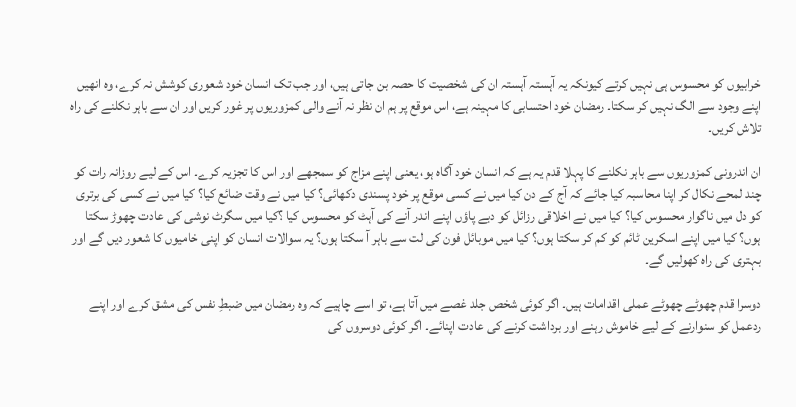خرابیوں کو محسوس ہی نہیں کرتے کیونکہ یہ آہستہ آہستہ ان کی شخصیت کا حصہ بن جاتی ہیں، اور جب تک انسان خود شعوری کوشش نہ کرے، وہ انھیں اپنے وجود سے الگ نہیں کر سکتا۔ رمضان خود احتسابی کا مہینہ ہے، اس موقع پر ہم ان نظر نہ آنے والی کمزوریوں پر غور کریں اور ان سے باہر نکلنے کی راہ تلاش کریں۔

ان اندرونی کمزوریوں سے باہر نکلنے کا پہلا قدم یہ ہے کہ انسان خود آگاہ ہو، یعنی اپنے مزاج کو سمجھے اور اس کا تجزیہ کرے۔ اس کے لیے روزانہ رات کو چند لمحے نکال کر اپنا محاسبہ کیا جائے کہ آج کے دن کیا میں نے کسی موقع پر خود پسندی دکھائی؟ کیا میں نے وقت ضائع کیا؟ کیا میں نے کسی کی برتری کو دل میں ناگوار محسوس کیا؟ کیا میں نے اخلاقی رزائل کو دبے پاؤں اپنے اندر آنے کی آہٹ کو محسوس کیا ؟کیا میں سگرٹ نوشی کی عادت چھوڑ سکتا ہوں؟ کیا میں اپنے اسکرین ٹائم کو کم کر سکتا ہوں؟ کیا میں موبائل فون کی لت سے باہر آ سکتا ہوں؟ یہ سوالات انسان کو اپنی خامیوں کا شعور دیں گے اور بہتری کی راہ کھولیں گے۔

دوسرا قدم چھوٹے چھوٹے عملی اقدامات ہیں۔ اگر کوئی شخص جلد غصے میں آتا ہے، تو اسے چاہیے کہ وہ رمضان میں ضبطِ نفس کی مشق کرے اور اپنے ردعمل کو سنوارنے کے لیے خاموش رہنے اور برداشت کرنے کی عادت اپنائے۔ اگر کوئی دوسروں کی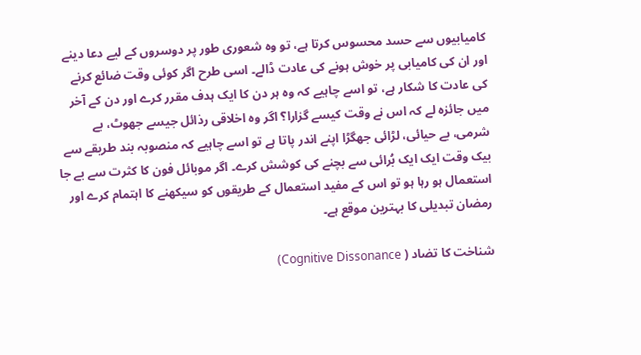کامیابیوں سے حسد محسوس کرتا ہے، تو وہ شعوری طور پر دوسروں کے لیے دعا دینے اور ان کی کامیابی پر خوش ہونے کی عادت ڈالے۔ اسی طرح اگر کوئی وقت ضائع کرنے کی عادت کا شکار ہے، تو اسے چاہیے کہ وہ ہر دن کا ایک ہدف مقرر کرے اور دن کے آخر میں جائزہ لے کہ اس نے وقت کیسے گزارا؟ اگر وہ اخلاقی رذائل جیسے جھوٹ، بے شرمی، بے حیائی، لڑائی جھگڑا اپنے اندر پاتا ہے تو اسے چاہیے کہ منصوبہ بند طریقے سے بیک وقت ایک ایک بُرائی سے بچنے کی کوشش کرے۔ اگر موبائل فون کا کثرت سے بے جا استعمال ہو رہا ہو تو اس کے مفید استعمال کے طریقوں کو سیکھنے کا اہتمام کرے اور رمضان تبدیلی کا بہترین موقع ہے۔

شناخت کا تضاد ( Cognitive Dissonance)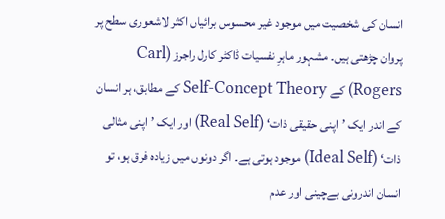انسان کی شخصیت میں موجود غیر محسوس برائیاں اکثر لاشعوری سطح پر پروان چڑھتی ہیں۔ مشہور ماہرِ نفسیات ڈاکٹر کارل راجرز (Carl Rogers) کے Self-Concept Theory کے مطابق، ہر انسان کے اندر ایک ’اپنی حقیقی ذات‘ (Real Self) اور ایک ’اپنی مثالی ذات‘ (Ideal Self) موجود ہوتی ہے۔ اگر دونوں میں زیادہ فرق ہو، تو انسان اندرونی بےچینی اور عدم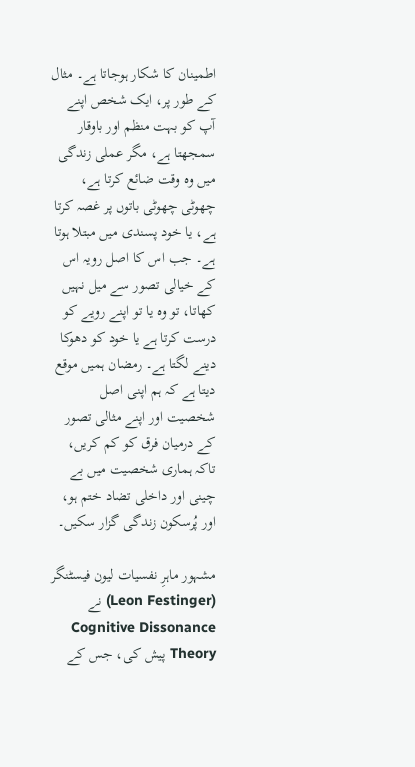اطمینان کا شکار ہوجاتا ہے۔ مثال کے طور پر، ایک شخص اپنے آپ کو بہت منظم اور باوقار سمجھتا ہے، مگر عملی زندگی میں وہ وقت ضائع کرتا ہے، چھوٹی چھوٹی باتوں پر غصہ کرتا ہے، یا خود پسندی میں مبتلا ہوتا ہے۔ جب اس کا اصل رویہ اس کے خیالی تصور سے میل نہیں کھاتا، تو وہ یا تو اپنے رویے کو درست کرتا ہے یا خود کو دھوکا دینے لگتا ہے۔ رمضان ہمیں موقع دیتا ہے کہ ہم اپنی اصل شخصیت اور اپنے مثالی تصور کے درمیان فرق کو کم کریں، تاکہ ہماری شخصیت میں بے چینی اور داخلی تضاد ختم ہو، اور پُرسکون زندگی گزار سکیں۔

مشہور ماہرِ نفسیات لیون فیسٹنگر (Leon Festinger) نے Cognitive Dissonance Theory پیش کی، جس کے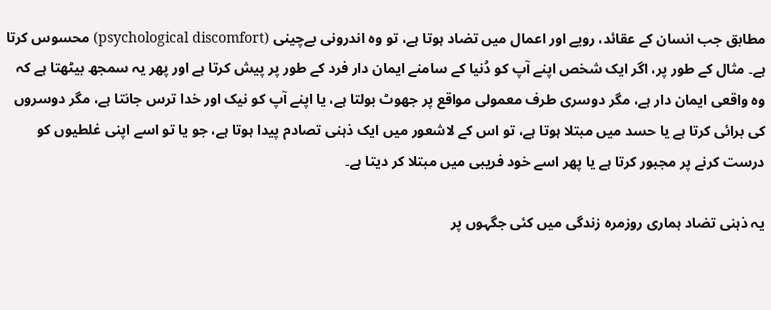مطابق جب انسان کے عقائد، رویے اور اعمال میں تضاد ہوتا ہے، تو وہ اندرونی بےچینی (psychological discomfort) محسوس کرتا ہے۔ مثال کے طور پر، اگر ایک شخص اپنے آپ کو دُنیا کے سامنے ایمان دار فرد کے طور پر پیش کرتا ہے اور پھر یہ سمجھ بیٹھتا ہے کہ وہ واقعی ایمان دار ہے، مگر دوسری طرف معمولی مواقع پر جھوٹ بولتا ہے، یا اپنے آپ کو نیک اور خدا ترس جانتا ہے، مگر دوسروں کی برائی کرتا ہے یا حسد میں مبتلا ہوتا ہے، تو اس کے لاشعور میں ایک ذہنی تصادم پیدا ہوتا ہے، جو یا تو اسے اپنی غلطیوں کو درست کرنے پر مجبور کرتا ہے یا پھر اسے خود فریبی میں مبتلا کر دیتا ہے۔

یہ ذہنی تضاد ہماری روزمرہ زندگی میں کئی جگہوں پر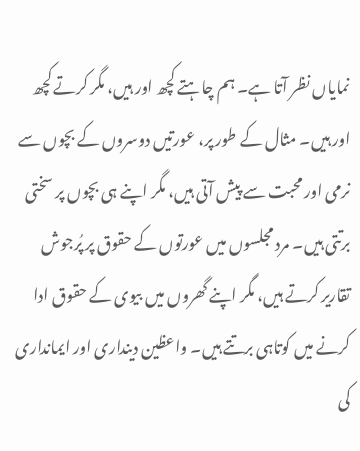نمایاں نظر آتا ہے۔ ہم چاہتے کچھ اور ہیں، مگر کرتے کچھ اور ہیں۔ مثال کے طور پر، عورتیں دوسروں کے بچوں سے نرمی اور محبت سے پیش آتی ہیں، مگر اپنے ہی بچوں پر سختی برتتی ہیں۔ مرد مجلسوں میں عورتوں کے حقوق پر پُرجوش تقاریر کرتے ہیں، مگر اپنے گھروں میں بیوی کے حقوق ادا کرنے میں کوتاہی برتتے ہیں۔ واعظین دینداری اور ایمانداری کی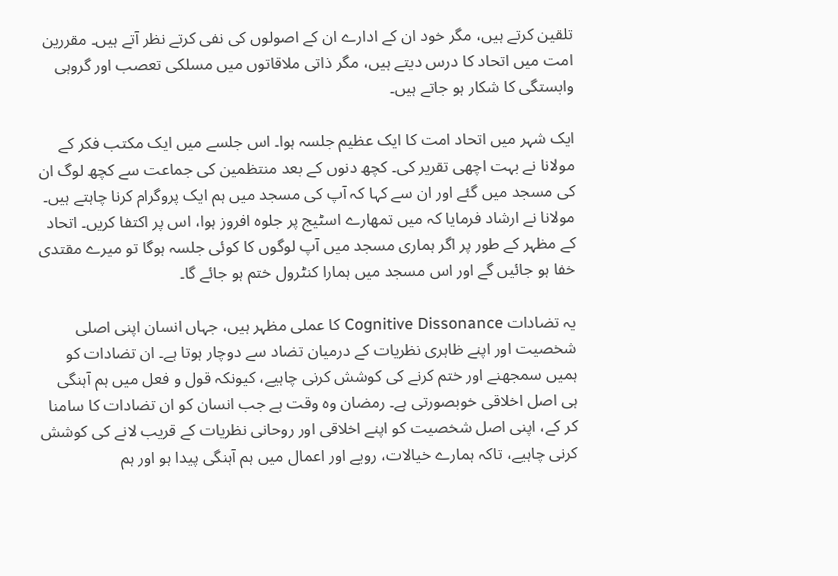تلقین کرتے ہیں، مگر خود ان کے ادارے ان کے اصولوں کی نفی کرتے نظر آتے ہیں۔ مقررین امت میں اتحاد کا درس دیتے ہیں، مگر ذاتی ملاقاتوں میں مسلکی تعصب اور گروہی وابستگی کا شکار ہو جاتے ہیں۔

ایک شہر میں اتحاد امت کا ایک عظیم جلسہ ہوا۔ اس جلسے میں ایک مکتب فکر کے مولانا نے بہت اچھی تقریر کی۔ کچھ دنوں کے بعد منتظمین کی جماعت سے کچھ لوگ ان کی مسجد میں گئے اور ان سے کہا کہ آپ کی مسجد میں ہم ایک پروگرام کرنا چاہتے ہیں۔ مولانا نے ارشاد فرمایا کہ میں تمھارے اسٹیج پر جلوہ افروز ہوا، اس پر اکتفا کریں۔ اتحاد کے مظہر کے طور پر اگر ہماری مسجد میں آپ لوگوں کا کوئی جلسہ ہوگا تو میرے مقتدی خفا ہو جائیں گے اور اس مسجد میں ہمارا کنٹرول ختم ہو جائے گا۔

یہ تضادات Cognitive Dissonance کا عملی مظہر ہیں، جہاں انسان اپنی اصلی شخصیت اور اپنے ظاہری نظریات کے درمیان تضاد سے دوچار ہوتا ہے۔ ان تضادات کو ہمیں سمجھنے اور ختم کرنے کی کوشش کرنی چاہیے، کیونکہ قول و فعل میں ہم آہنگی ہی اصل اخلاقی خوبصورتی ہے۔ رمضان وہ وقت ہے جب انسان کو ان تضادات کا سامنا کر کے، اپنی اصل شخصیت کو اپنے اخلاقی اور روحانی نظریات کے قریب لانے کی کوشش کرنی چاہیے، تاکہ ہمارے خیالات، رویے اور اعمال میں ہم آہنگی پیدا ہو اور ہم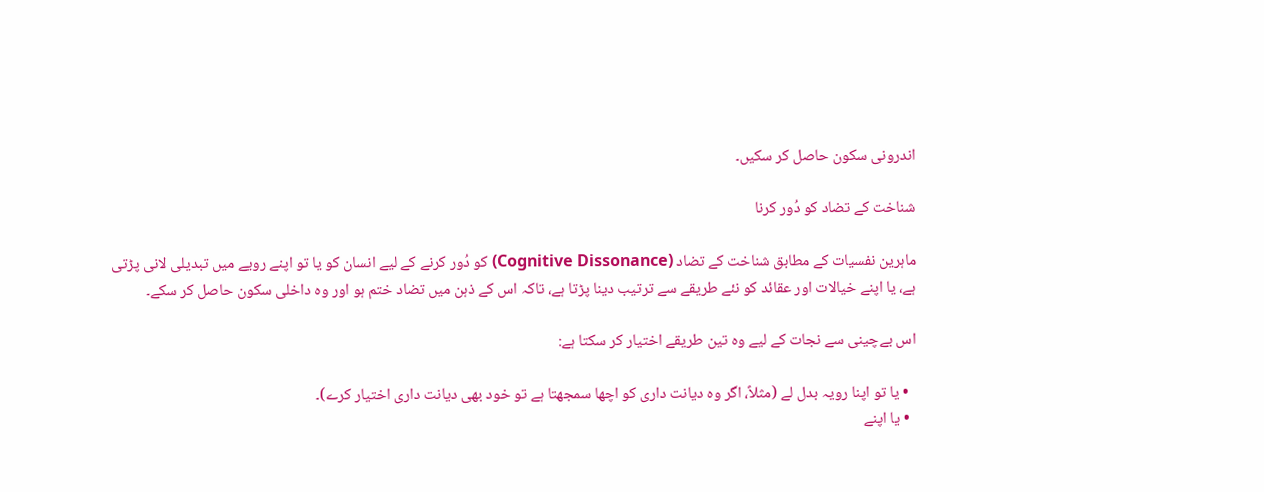اندرونی سکون حاصل کر سکیں۔

شناخت کے تضاد کو دُور کرنا

ماہرین نفسیات کے مطابق شناخت کے تضاد (Cognitive Dissonance) کو دُور کرنے کے لیے انسان کو یا تو اپنے رویے میں تبدیلی لانی پڑتی ہے، یا اپنے خیالات اور عقائد کو نئے طریقے سے ترتیب دینا پڑتا ہے، تاکہ اس کے ذہن میں تضاد ختم ہو اور وہ داخلی سکون حاصل کر سکے۔

اس بےچینی سے نجات کے لیے وہ تین طریقے اختیار کر سکتا ہے:

  • یا تو اپنا رویہ بدل لے (مثلاً، اگر وہ دیانت داری کو اچھا سمجھتا ہے تو خود بھی دیانت داری اختیار کرے)۔
  • یا اپنے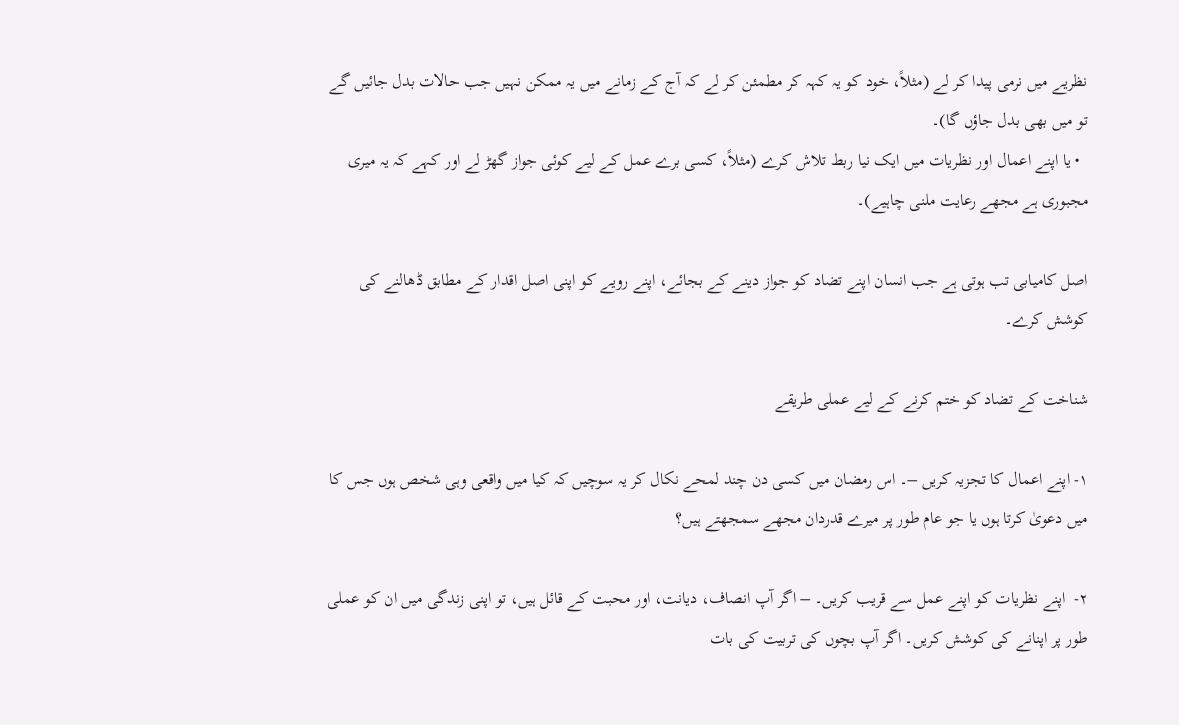نظریے میں نرمی پیدا کر لے (مثلاً، خود کو یہ کہہ کر مطمئن کر لے کہ آج کے زمانے میں یہ ممکن نہیں جب حالات بدل جائیں گے تو میں بھی بدل جاؤں گا)۔
  • یا اپنے اعمال اور نظریات میں ایک نیا ربط تلاش کرے (مثلاً، کسی برے عمل کے لیے کوئی جواز گھڑ لے اور کہے کہ یہ میری مجبوری ہے مجھے رعایت ملنی چاہیے)۔

اصل کامیابی تب ہوتی ہے جب انسان اپنے تضاد کو جواز دینے کے بجائے، اپنے رویے کو اپنی اصل اقدار کے مطابق ڈھالنے کی کوشش کرے۔

شناخت کے تضاد کو ختم کرنے کے لیے عملی طریقے

۱- اپنے اعمال کا تجزیہ کریں –۔ اس رمضان میں کسی دن چند لمحے نکال کر یہ سوچیں کہ کیا میں واقعی وہی شخص ہوں جس کا میں دعویٰ کرتا ہوں یا جو عام طور پر میرے قدردان مجھے سمجھتے ہیں؟

۲-  اپنے نظریات کو اپنے عمل سے قریب کریں۔ – اگر آپ انصاف، دیانت، اور محبت کے قائل ہیں، تو اپنی زندگی میں ان کو عملی طور پر اپنانے کی کوشش کریں۔ اگر آپ بچوں کی تربیت کی بات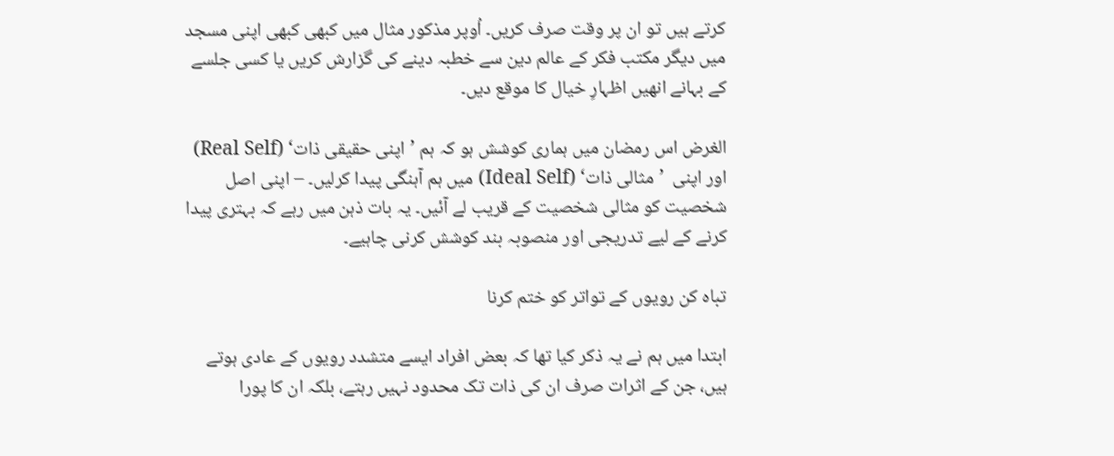کرتے ہیں تو ان پر وقت صرف کریں۔ اُوپر مذکور مثال میں کبھی کبھی اپنی مسجد میں دیگر مکتب فکر کے عالم دین سے خطبہ دینے کی گزارش کریں یا کسی جلسے کے بہانے انھیں اظہارِ خیال کا موقع دیں۔

الغرض اس رمضان میں ہماری کوشش ہو کہ ہم ’اپنی حقیقی ذات‘ (Real Self) اور اپنی  ’مثالی ذات‘ (Ideal Self) میں ہم آہنگی پیدا کرلیں۔ – اپنی اصل شخصیت کو مثالی شخصیت کے قریب لے آئیں۔ یہ بات ذہن میں رہے کہ بہتری پیدا کرنے کے لیے تدریجی اور منصوبہ بند کوشش کرنی چاہیے۔

تباہ کن رویوں کے تواتر کو ختم کرنا

ابتدا میں ہم نے یہ ذکر کیا تھا کہ بعض افراد ایسے متشدد رویوں کے عادی ہوتے ہیں، جن کے اثرات صرف ان کی ذات تک محدود نہیں رہتے، بلکہ ان کا پورا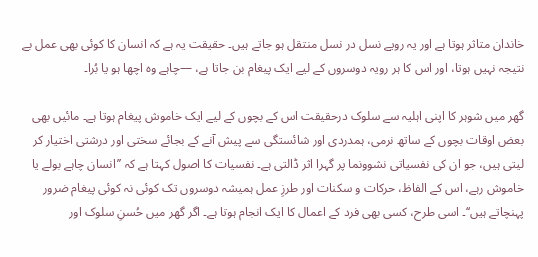خاندان متاثر ہوتا ہے اور یہ رویے نسل در نسل منتقل ہو جاتے ہیں۔ حقیقت یہ ہے کہ انسان کا کوئی بھی عمل بے نتیجہ نہیں ہوتا، اور اس کا ہر رویہ دوسروں کے لیے ایک پیغام بن جاتا ہے، —چاہے وہ اچھا ہو یا بُرا۔

گھر میں شوہر کا اپنی اہلیہ سے سلوک درحقیقت اس کے بچوں کے لیے ایک خاموش پیغام ہوتا ہے۔ مائیں بھی بعض اوقات بچوں کے ساتھ نرمی، ہمدردی اور شائستگی سے پیش آنے کے بجائے سختی اور درشتی اختیار کر لیتی ہیں، جو ان کی نفسیاتی نشوونما پر گہرا اثر ڈالتی ہے۔ نفسیات کا اصول کہتا ہے کہ ’’انسان چاہے بولے یا خاموش رہے، اس کے الفاظ، حرکات و سکنات اور طرزِ عمل ہمیشہ دوسروں تک کوئی نہ کوئی پیغام ضرور پہنچاتے ہیں‘‘۔ اسی طرح، کسی بھی فرد کے اعمال کا ایک انجام ہوتا ہے۔ اگر گھر میں حُسنِ سلوک اور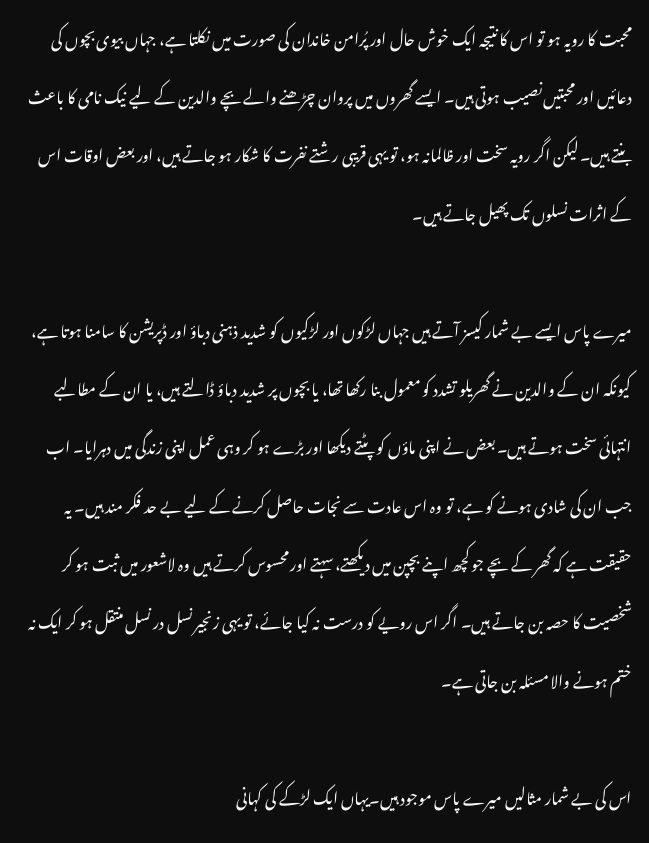محبت کا رویہ ہو تو اس کا نتیجہ ایک خوش حال اور پُرامن خاندان کی صورت میں نکلتا ہے، جہاں بیوی بچوں کی دعائیں اور محبتیں نصیب ہوتی ہیں۔ ایسے گھروں میں پروان چڑھنے والے بچے والدین کے لیے نیک نامی کا باعث بنتے ہیں۔ لیکن اگر رویہ سخت اور ظالمانہ ہو، تو یہی قریبی رشتے نفرت کا شکار ہو جاتے ہیں، اور بعض اوقات اس کے اثرات نسلوں تک پھیل جاتے ہیں۔

میرے پاس ایسے بے شمار کیسز آتے ہیں جہاں لڑکوں اور لڑکیوں کو شدید ذہنی دباؤ اور ڈپریشن کا سامنا ہوتا ہے، کیونکہ ان کے والدین نے گھریلو تشدد کو معمول بنا رکھا تھا، یا بچوں پر شدید دباؤ ڈالتے ہیں، یا ان کے مطالبے انتہائی سخت ہوتے ہیں۔ بعض نے اپنی ماؤں کو پٹتے دیکھا اور بڑے ہو کر وہی عمل اپنی زندگی میں دہرایا۔ اب جب ان کی شادی ہونے کو ہے، تو وہ اس عادت سے نجات حاصل کرنے کے لیے بے حد فکر مند ہیں۔ یہ حقیقت ہے کہ گھر کے بچے جو کچھ اپنے بچپن میں دیکھتے، سہتے اور محسوس کرتے ہیں وہ لاشعور میں ثبت ہو کر شخصیت کا حصہ بن جاتے ہیں۔ اگر اس رویے کو درست نہ کیا جائے، تو یہی زنجیر نسل در نسل منتقل ہو کر ایک نہ ختم ہونے والا مسئلہ بن جاتی ہے۔

اس کی بے شمار مثالیں میرے پاس موجود ہیں۔یہاں ایک لڑکے کی کہانی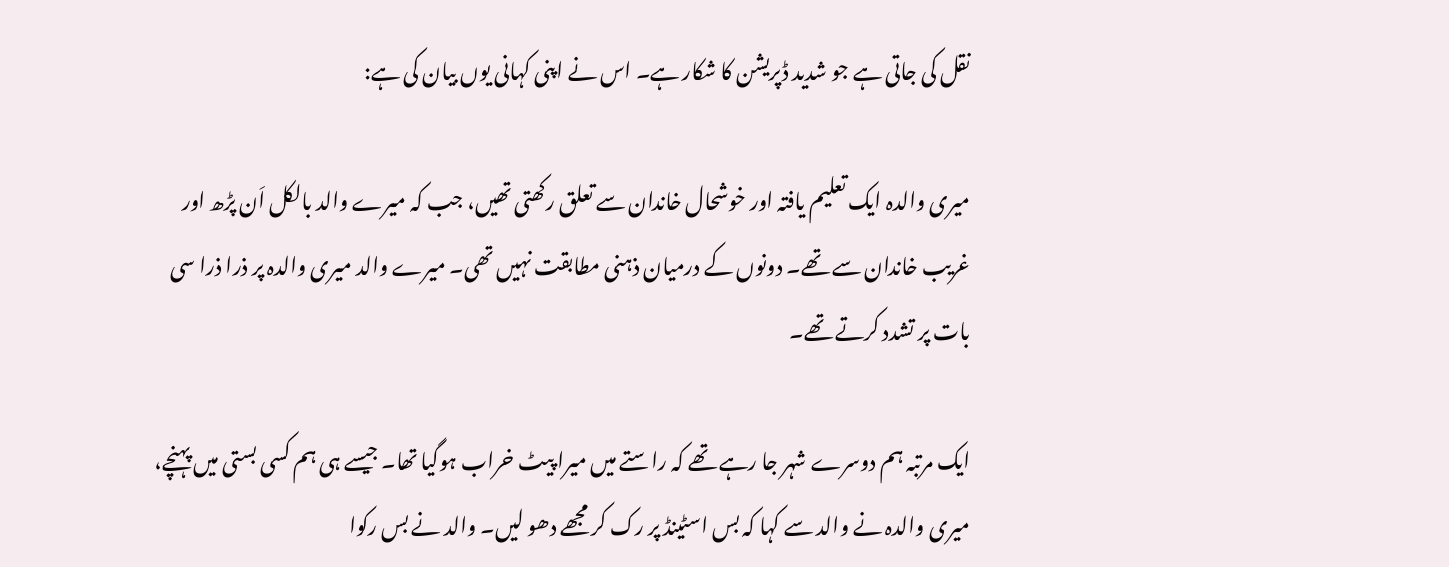نقل کی جاتی ہے جو شدید ڈپریشن کا شکار ہے۔ اس نے اپنی کہانی یوں بیان کی ہے:

میری والدہ ایک تعلیم یافتہ اور خوشحال خاندان سے تعلق رکھتی تھیں، جب کہ میرے والد بالکل اَن پڑھ اور غریب خاندان سے تھے۔ دونوں کے درمیان ذہنی مطابقت نہیں تھی۔ میرے والد میری والدہ پر ذرا ذرا سی بات پر تشدد کرتے تھے۔

ایک مرتبہ ہم دوسرے شہر جا رہے تھے کہ راستے میں میرا پیٹ خراب ہوگیا تھا۔ جیسے ہی ہم کسی بستی میں پہنچے، میری والدہ نے والد سے کہا کہ بس اسٹینڈ پر رک کر مجھے دھو لیں۔ والد نے بس رکوا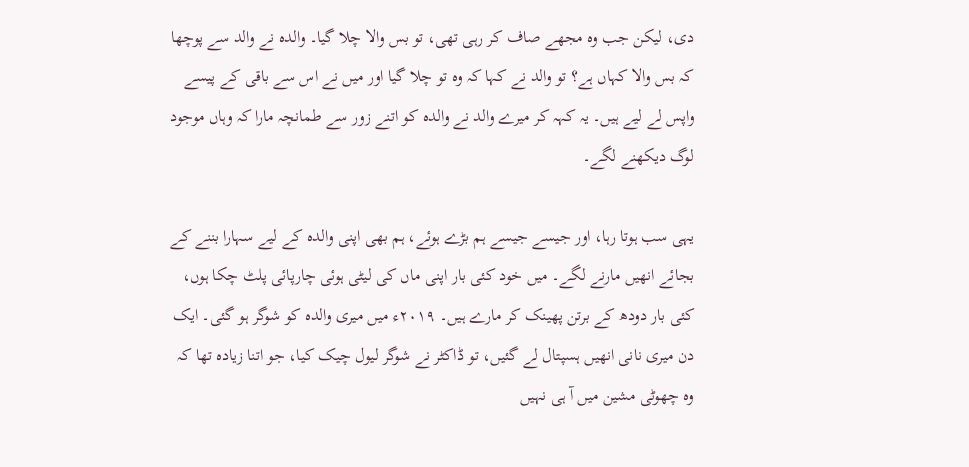دی، لیکن جب وہ مجھے صاف کر رہی تھی، تو بس والا چلا گیا۔ والدہ نے والد سے پوچھا کہ بس والا کہاں ہے؟ تو والد نے کہا کہ وہ تو چلا گیا اور میں نے اس سے باقی کے پیسے واپس لے لیے ہیں۔ یہ کہہ کر میرے والد نے والدہ کو اتنے زور سے طمانچہ مارا کہ وہاں موجود لوگ دیکھنے لگے۔

یہی سب ہوتا رہا، اور جیسے جیسے ہم بڑے ہوئے، ہم بھی اپنی والدہ کے لیے سہارا بننے کے بجائے انھیں مارنے لگے۔ میں خود کئی بار اپنی ماں کی لیٹی ہوئی چارپائی پلٹ چکا ہوں، کئی بار دودھ کے برتن پھینک کر مارے ہیں۔ ۲۰۱۹ء میں میری والدہ کو شوگر ہو گئی۔ ایک دن میری نانی انھیں ہسپتال لے گئیں، تو ڈاکٹر نے شوگر لیول چیک کیا، جو اتنا زیادہ تھا کہ وہ چھوٹی مشین میں آ ہی نہیں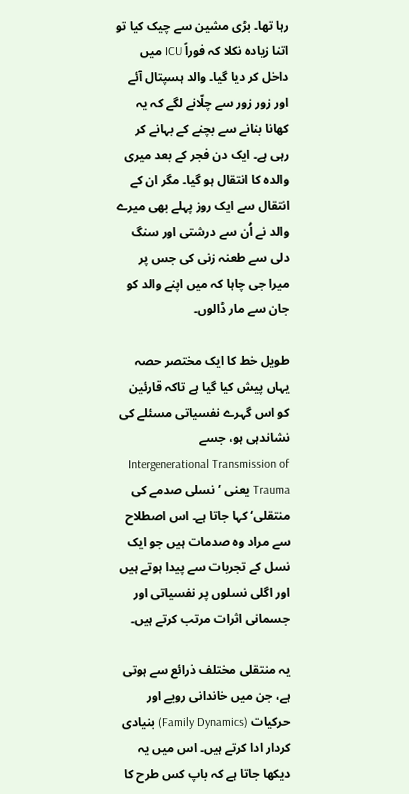رہا تھا۔ بڑی مشین سے چیک کیا تو اتنا زیادہ نکلا کہ فوراً ICU میں داخل کر دیا گیا۔ والد ہسپتال آئے اور زور زور سے چلّانے لگے کہ یہ کھانا بنانے سے بچنے کے بہانے کر رہی ہے۔ ایک دن فجر کے بعد میری والدہ کا انتقال ہو گیا۔ مگر ان کے انتقال سے ایک روز پہلے بھی میرے والد نے اُن سے درشتی اور سنگ دلی سے طعنہ زنی کی جس پر میرا جی چاہا کہ میں اپنے والد کو جان سے مار ڈالوں۔

طویل خط کا ایک مختصر حصہ یہاں پیش کیا گیا ہے تاکہ قارئین کو اس گہرے نفسیاتی مسئلے کی نشاندہی ہو، جسے Intergenerational Transmission of Trauma یعنی ’نسلی صدمے کی منتقلی‘ کہا جاتا ہے۔ اس اصطلاح سے مراد وہ صدمات ہیں جو ایک نسل کے تجربات سے پیدا ہوتے ہیں اور اگلی نسلوں پر نفسیاتی اور جسمانی اثرات مرتب کرتے ہیں۔

یہ منتقلی مختلف ذرائع سے ہوتی ہے، جن میں خاندانی رویے اور حرکیات (Family Dynamics) بنیادی کردار ادا کرتے ہیں۔ اس میں یہ دیکھا جاتا ہے کہ باپ کس طرح کا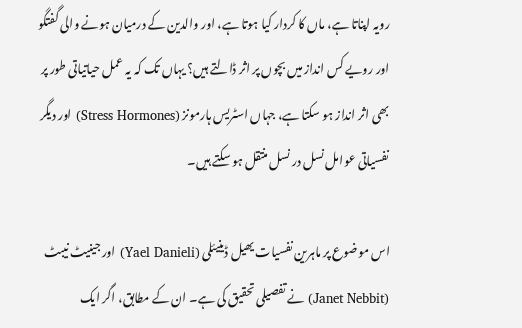رویہ اپناتا ہے، ماں کا کردار کیا ہوتا ہے، اور والدین کے درمیان ہونے والی گفتگو اور رویے کس انداز میں بچوں پر اثر ڈالتے ہیں؟ یہاں تک کہ یہ عمل حیاتیاتی طور پر بھی اثر انداز ہو سکتا ہے، جہاں اسٹریس ہارمونز (Stress Hormones) اور دیگر نفسیاتی عوامل نسل در نسل منتقل ہو سکتے ہیں۔

اس موضوع پر ماہرین نفسیات یھیل ڈینیئلی (Yael Danieli) اور جینیٹ نیبٹ (Janet Nebbit) نے تفصیلی تحقیق کی ہے۔ ان کے مطابق، اگر ایک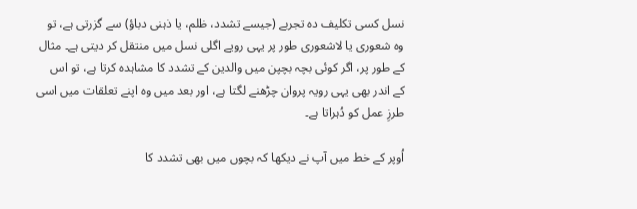نسل کسی تکلیف دہ تجربے (جیسے تشدد، ظلم، یا ذہنی دباؤ) سے گزرتی ہے، تو وہ شعوری یا لاشعوری طور پر یہی رویے اگلی نسل میں منتقل کر دیتی ہے۔ مثال کے طور پر، اگر کوئی بچہ بچپن میں والدین کے تشدد کا مشاہدہ کرتا ہے، تو اس کے اندر بھی یہی رویہ پروان چڑھنے لگتا ہے، اور بعد میں وہ اپنے تعلقات میں اسی طرزِ عمل کو دُہراتا ہے۔

اُوپر کے خط میں آپ نے دیکھا کہ بچوں میں بھی تشدد کا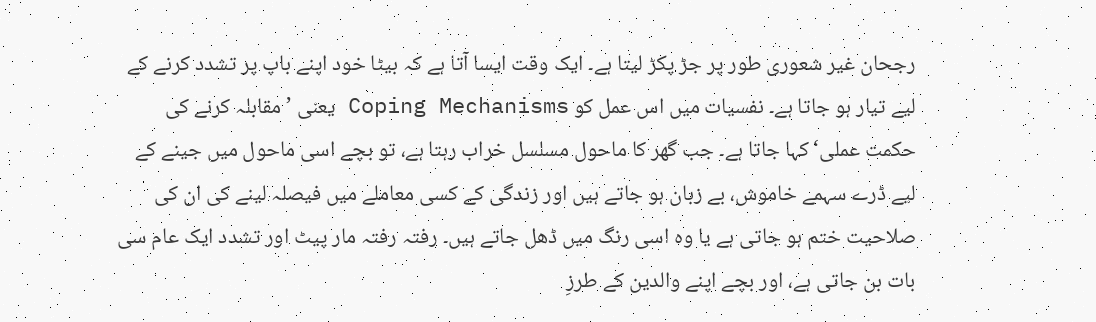رجحان غیر شعوری طور پر جڑ پکڑ لیتا ہے۔ ایک وقت ایسا آتا ہے کہ بیٹا خود اپنے باپ پر تشدد کرنے کے لیے تیار ہو جاتا ہے۔ نفسیات میں اس عمل کو Coping Mechanisms یعنی ’مقابلہ کرنے کی حکمت عملی‘ کہا جاتا ہے۔ جب گھر کا ماحول مسلسل خراب رہتا ہے، تو بچے اسی ماحول میں جینے کے لیے ڈرے سہمے خاموش، بے زبان ہو جاتے ہیں اور زندگی کے کسی معاملے میں فیصلہ لینے کی ان کی صلاحیت ختم ہو جاتی ہے یا وہ اسی رنگ میں ڈھل جاتے ہیں۔ رفتہ رفتہ مار پیٹ اور تشدد ایک عام سی بات بن جاتی ہے، اور بچے اپنے والدین کے طرزِ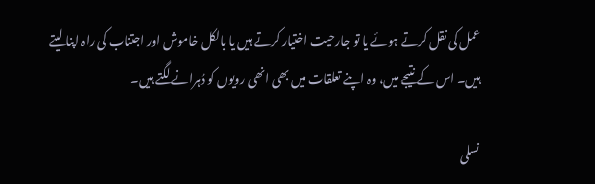عمل کی نقل کرتے ہوئے یا تو جارحیت اختیار کرتے ہیں یا بالکل خاموش اور اجتناب کی راہ اپنا لیتے ہیں۔ اس کے نتیجے میں، وہ اپنے تعلقات میں بھی انھی رویوں کو دُہرانے لگتے ہیں۔

نسلی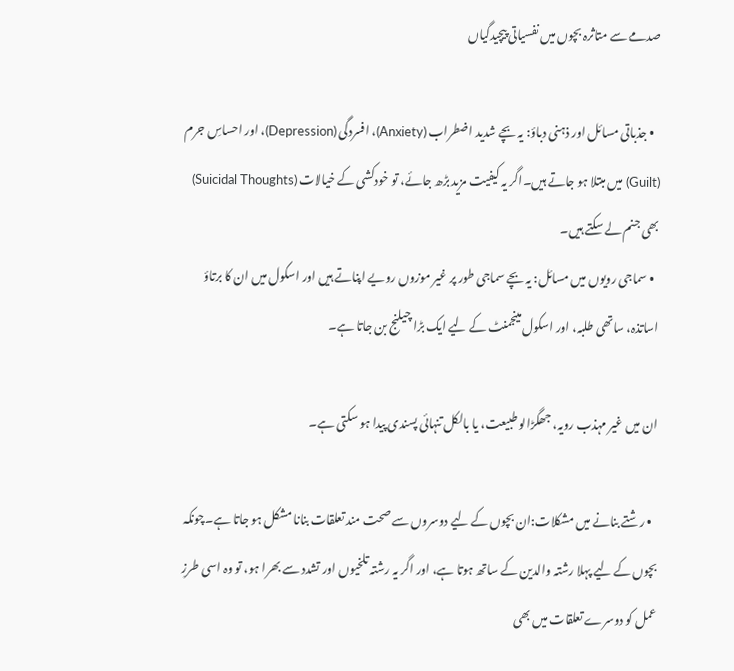صدمے سے متاثرہ بچوں میں نفسیاتی پیچیدگیاں

  • جذباتی مسائل اور ذہنی دباؤ: یہ بچے شدید اضطراب (Anxiety)، افسردگی (Depression)، اور احساسِ جرم (Guilt) میں مبتلا ہو جاتے ہیں۔اگر یہ کیفیت مزید بڑھ جائے، تو خودکشی کے خیالات (Suicidal Thoughts) بھی جنم لے سکتے ہیں۔
  • سماجی رویوں میں مسائل: یہ بچے سماجی طور پر غیر موزوں رویے اپناتے ہیں اور اسکول میں ان کا برتاؤ اساتذہ، ساتھی طلبہ، اور اسکول مینجمنٹ کے لیے ایک بڑا چیلنج بن جاتا ہے۔

ان میں غیر مہذب رویہ، جھگڑالو طبیعت، یا بالکل تنہائی پسندی پیدا ہو سکتی ہے۔

  • رشتے بنانے میں مشکلات:ان بچوں کے لیے دوسروں سے صحت مند تعلقات بنانا مشکل ہو جاتا ہے۔چونکہ بچوں کے لیے پہلا رشتہ والدین کے ساتھ ہوتا ہے، اور اگر یہ رشتہ تلخیوں اور تشدد سے بھرا ہو، تو وہ اسی طرزِ عمل کو دوسرے تعلقات میں بھی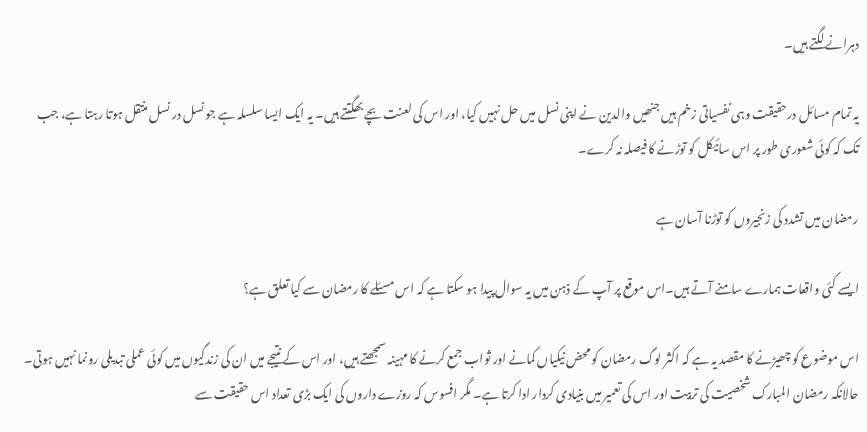دہرانے لگتے ہیں۔

یہ تمام مسائل درحقیقت وہی نفسیاتی زخم ہیں جنھیں والدین نے اپنی نسل میں حل نہیں کیا، اور اس کی لعنت بچے بھگتتے ہیں۔ یہ ایک ایسا سلسلہ ہے جو نسل در نسل منتقل ہوتا رہتا ہے، جب تک کہ کوئی شعوری طور پر اس سائیکل کو توڑنے کا فیصلہ نہ کرے۔

رمضان میں تشدد کی زنجیروں کو توڑنا آسان ہے

ایسے کئی واقعات ہمارے سامنے آتے ہیں۔اس موقع پر آپ کے ذہن میں یہ سوال پیدا ہو سکتا ہے کہ اس مسئلے کا رمضان سے کیا تعلق ہے؟

اس موضوع کو چھیڑنے کا مقصد یہ ہے کہ اکثر لوگ رمضان کو محض نیکیاں کمانے اور ثواب جمع کرنے کا مہینہ سمجھتے ہیں، اور اس کے نتیجے میں ان کی زندگیوں میں کوئی عملی تبدیلی رونما نہیں ہوتی۔ حالانکہ رمضان المبارک شخصیت کی تربیت اور اس کی تعمیر میں بنیادی کردار ادا کرتا ہے۔ مگر افسوس کہ روزے داروں کی ایک بڑی تعداد اس حقیقت سے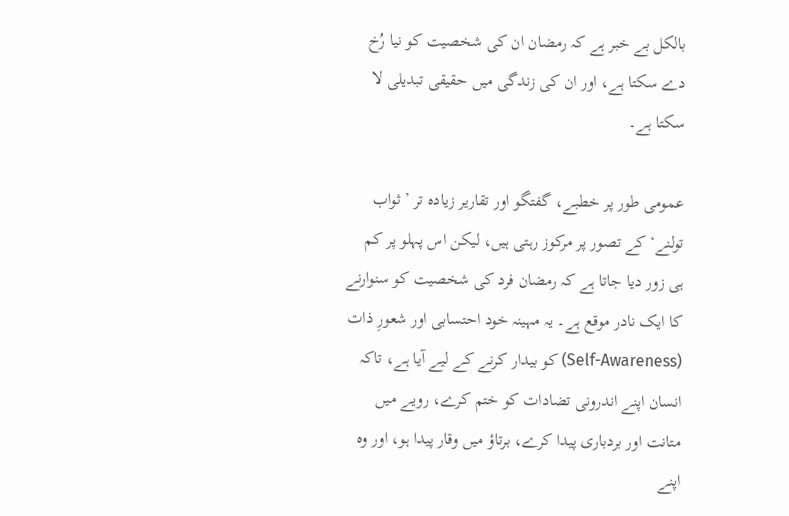بالکل بے خبر ہے کہ رمضان ان کی شخصیت کو نیا رُخ دے سکتا ہے، اور ان کی زندگی میں حقیقی تبدیلی لا سکتا ہے۔

عمومی طور پر خطبے، گفتگو اور تقاریر زیادہ تر ’ثواب تولنے‘ کے تصور پر مرکوز رہتی ہیں، لیکن اس پہلو پر کم ہی زور دیا جاتا ہے کہ رمضان فرد کی شخصیت کو سنوارنے کا ایک نادر موقع ہے۔ یہ مہینہ خود احتسابی اور شعورِ ذات (Self-Awareness) کو بیدار کرنے کے لیے آیا ہے، تاکہ انسان اپنے اندرونی تضادات کو ختم کرے، رویے میں متانت اور بردباری پیدا کرے، برتاؤ میں وقار پیدا ہو، اور وہ اپنے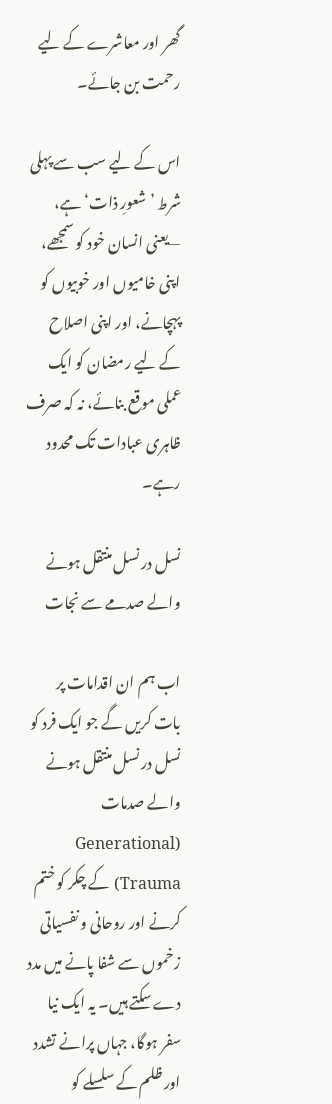گھر اور معاشرے کے لیے رحمت بن جائے۔

اس کے لیے سب سے پہلی شرط ’شعورِ ذات‘ ہے، —یعنی انسان خود کو سمجھے، اپنی خامیوں اور خوبیوں کو پہچانے، اور اپنی اصلاح کے لیے رمضان کو ایک عملی موقع بنائے، نہ کہ صرف ظاہری عبادات تک محدود رہے۔

نسل در نسل منتقل ہونے والے صدمے سے نجات

اب ہم ان اقدامات پر بات کریں گے جو ایک فرد کو نسل در نسل منتقل ہونے والے صدمات (Generational Trauma) کے چکر کو ختم کرنے اور روحانی و نفسیاتی زخموں سے شفا پانے میں مدد دے سکتے ہیں۔ یہ ایک نیا سفر ہوگا، جہاں پرانے تشدد اور ظلم کے سلسلے کو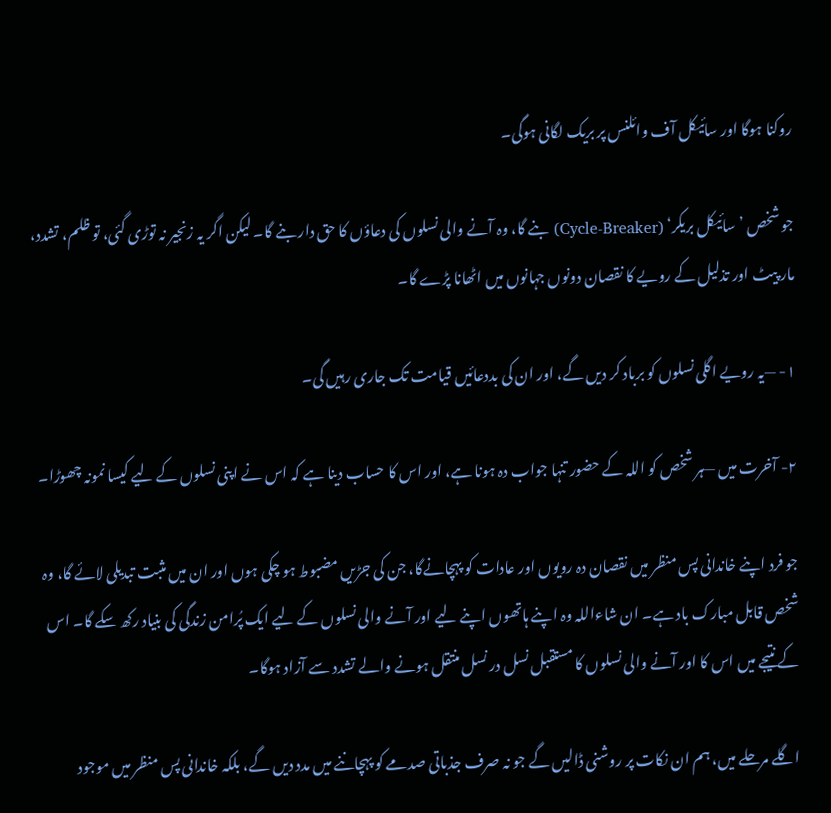روکنا ہوگا اور سائیکل آف وائلنس پر بریک لگانی ہوگی۔

جو شخص ’سائیکل بریکر‘ (Cycle-Breaker) بنے گا، وہ آنے والی نسلوں کی دعاؤں کا حق دار بنے گا۔ لیکن اگر یہ زنجیر نہ توڑی گئی، تو ظلم، تشدد، مار پیٹ اور تذلیل کے رویے کا نقصان دونوں جہانوں میں اٹھانا پڑے گا۔

۱- —یہ رویے اگلی نسلوں کو برباد کر دیں گے، اور ان کی بددعائیں قیامت تک جاری رہیں گی۔

۲- آخرت میں —ہر شخص کو اللہ کے حضور تنہا جواب دہ ہونا ہے، اور اس کا حساب دینا ہے کہ اس نے اپنی نسلوں کے لیے کیسا نمونہ چھوڑا۔

جو فرد اپنے خاندانی پس منظر میں نقصان دہ رویوں اور عادات کو پہچانےگا، جن کی جڑیں مضبوط ہو چکی ہوں اور ان میں مثبت تبدیلی لائے گا، وہ شخص قابل مبارک باد ہے۔ ان شاءاللہ وہ اپنے ہاتھوں اپنے لیے اور آنے والی نسلوں کے لیے ایک پُرامن زندگی کی بنیاد رکھ سکے گا۔ اس کے نتیجے میں اس کا اور آنے والی نسلوں کا مستقبل نسل در نسل منتقل ہونے والے تشدد سے آزاد ہوگا۔

اگلے مرحلے میں، ہم ان نکات پر روشنی ڈالیں گے جو نہ صرف جذباتی صدمے کو پہچاننے میں مدد دیں گے، بلکہ خاندانی پس منظر میں موجود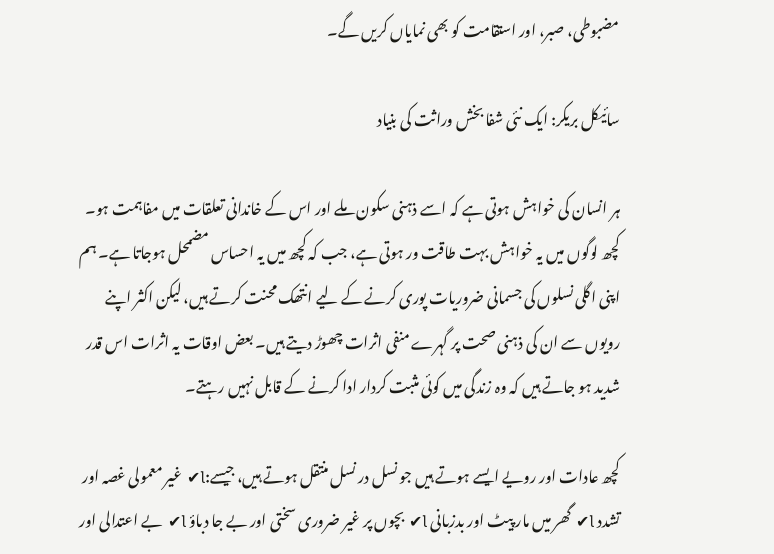مضبوطی، صبر، اور استقامت کو بھی نمایاں کریں گے۔

سائیکل بریکر: ایک نئی شفا بخش وراثت کی بنیاد

ہر انسان کی خواہش ہوتی ہے کہ اسے ذہنی سکون ملے اور اس کے خاندانی تعلقات میں مفاہمت ہو۔ کچھ لوگوں میں یہ خواہش بہت طاقت ور ہوتی ہے، جب کہ کچھ میں یہ احساس مضمحل ہوجاتا ہے۔ ہم اپنی اگلی نسلوں کی جسمانی ضروریات پوری کرنے کے لیے انتھک محنت کرتے ہیں، لیکن اکثر اپنے رویوں سے ان کی ذہنی صحت پر گہرے منفی اثرات چھوڑ دیتے ہیں۔ بعض اوقات یہ اثرات اس قدر شدید ہو جاتے ہیں کہ وہ زندگی میں کوئی مثبت کردار ادا کرنے کے قابل نہیں رہتے۔

کچھ عادات اور رویے ایسے ہوتے ہیں جو نسل در نسل منتقل ہوتے ہیں، جیسے:l✔ غیر معمولی غصہ اور تشدد l✔ گھر میں مار پیٹ اور بدزبانی l✔ بچوں پر غیر ضروری سختی اور بے جا دباؤ l✔ بے اعتدالی اور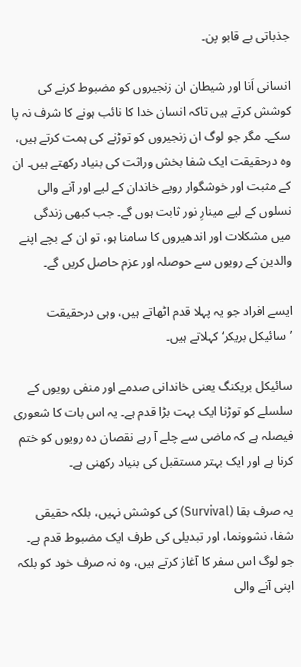جذباتی بے قابو پن۔

انسانی اَنا اور شیطان ان زنجیروں کو مضبوط کرنے کی کوشش کرتے ہیں تاکہ انسان خدا کا نائب ہونے کا شرف نہ پا سکے۔ مگر جو لوگ ان زنجیروں کو توڑنے کی ہمت کرتے ہیں، وہ درحقیقت ایک شفا بخش وراثت کی بنیاد رکھتے ہیں۔ ان کے مثبت اور خوشگوار رویے خاندان کے لیے اور آنے والی نسلوں کے لیے مینارِ نور ثابت ہوں گے۔ جب کبھی زندگی میں مشکلات اور اندھیروں کا سامنا ہو، تو ان کے بچے اپنے والدین کے رویوں سے حوصلہ اور عزم حاصل کریں گے۔

ایسے افراد جو یہ پہلا قدم اٹھاتے ہیں، وہی درحقیقت ’سائیکل بریکر‘ کہلاتے ہیں۔

سائیکل بریکنگ یعنی خاندانی صدمے اور منفی رویوں کے سلسلے کو توڑنا ایک بہت بڑا قدم ہے۔ یہ اس بات کا شعوری فیصلہ ہے کہ ماضی سے چلے آ رہے نقصان دہ رویوں کو ختم کرنا ہے اور ایک بہتر مستقبل کی بنیاد رکھنی ہے۔

یہ صرف بقا (Survival) کی کوشش نہیں، بلکہ حقیقی شفا، نشوونما، اور تبدیلی کی طرف ایک مضبوط قدم ہے۔ جو لوگ اس سفر کا آغاز کرتے ہیں، وہ نہ صرف خود کو بلکہ اپنی آنے والی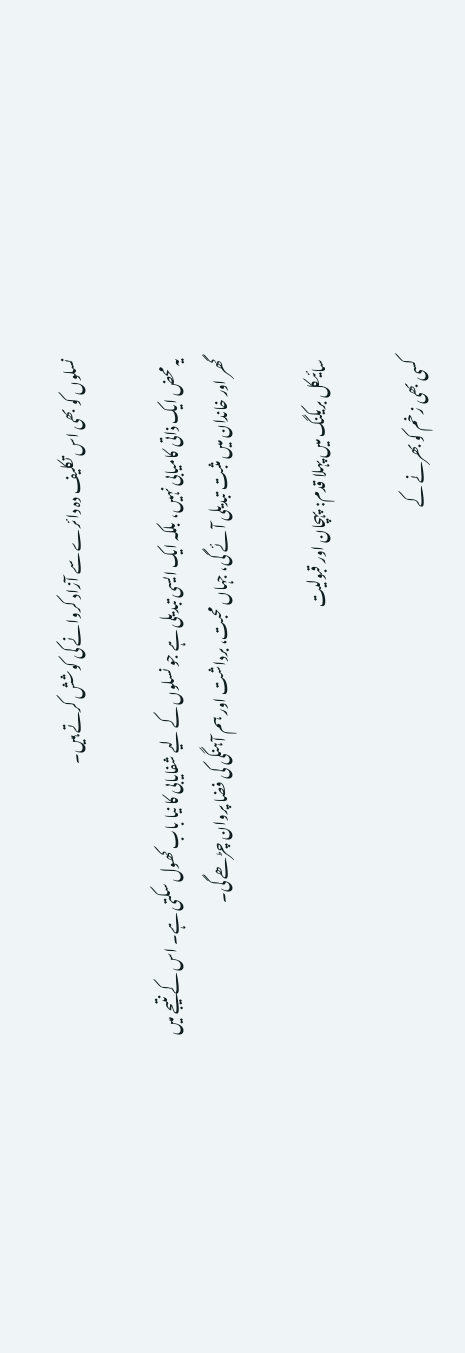نسلوں کو بھی اس تکلیف دہ دائرے سے آزاد کروانے کی کوشش کرتے ہیں۔

یہ محض ایک ذاتی کامیابی نہیں، بلکہ ایک ایسی تبدیلی ہے جو نسلوں کے لیے شفایابی کا نیا باب کھول سکتی ہے۔ اس کے نتیجے میں گھر اور خاندان میں مثبت تبدیلی آئے گی، جہاں محبت، برداشت اور ہم آہنگی کی فضا پروان چڑھے گی۔

سائیکل بریکنگ میں پہلا قدم: پہچان اور قبولیت

کسی بھی زخم کو بھرنے کے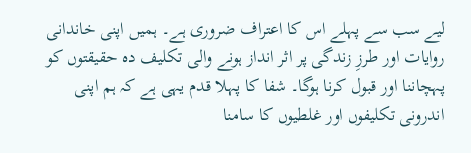لیے سب سے پہلے اس کا اعتراف ضروری ہے۔ ہمیں اپنی خاندانی روایات اور طرزِ زندگی پر اثر انداز ہونے والی تکلیف دہ حقیقتوں کو پہچاننا اور قبول کرنا ہوگا۔ شفا کا پہلا قدم یہی ہے کہ ہم اپنی اندرونی تکلیفوں اور غلطیوں کا سامنا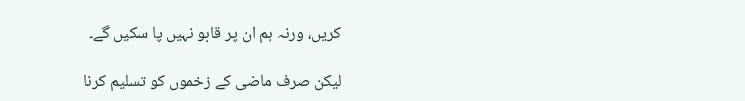کریں، ورنہ ہم ان پر قابو نہیں پا سکیں گے۔

لیکن صرف ماضی کے زخموں کو تسلیم کرنا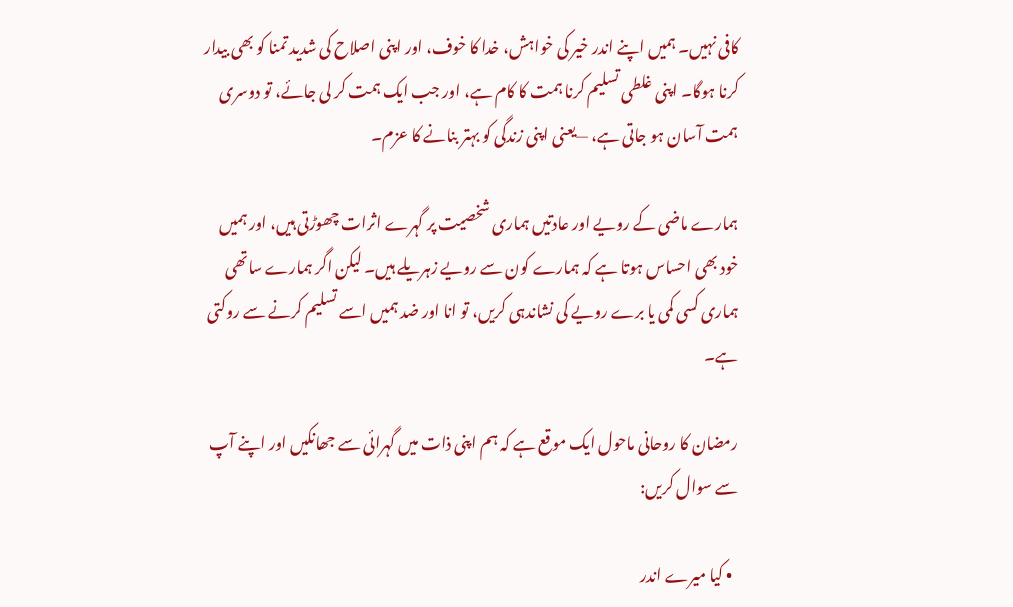کافی نہیں۔ ہمیں اپنے اندر خیر کی خواہش، خدا کا خوف، اور اپنی اصلاح کی شدید تمنا کو بھی بیدار کرنا ہوگا۔ اپنی غلطی تسلیم کرنا ہمت کا کام ہے، اور جب ایک ہمت کر لی جائے، تو دوسری ہمت آسان ہو جاتی ہے، —یعنی اپنی زندگی کو بہتر بنانے کا عزم۔

ہمارے ماضی کے رویے اور عادتیں ہماری شخصیت پر گہرے اثرات چھوڑتی ہیں، اور ہمیں خود بھی احساس ہوتا ہے کہ ہمارے کون سے رویے زہریلے ہیں۔ لیکن اگر ہمارے ساتھی ہماری کسی کمی یا برے رویے کی نشاندہی کریں، تو انا اور ضد ہمیں اسے تسلیم کرنے سے روکتی ہے۔

رمضان کا روحانی ماحول ایک موقع ہے کہ ہم اپنی ذات میں گہرائی سے جھانکیں اور اپنے آپ سے سوال کریں:

  • کیا میرے اندر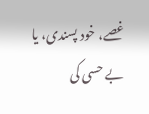غصے، خود پسندی، یا بے حسی کی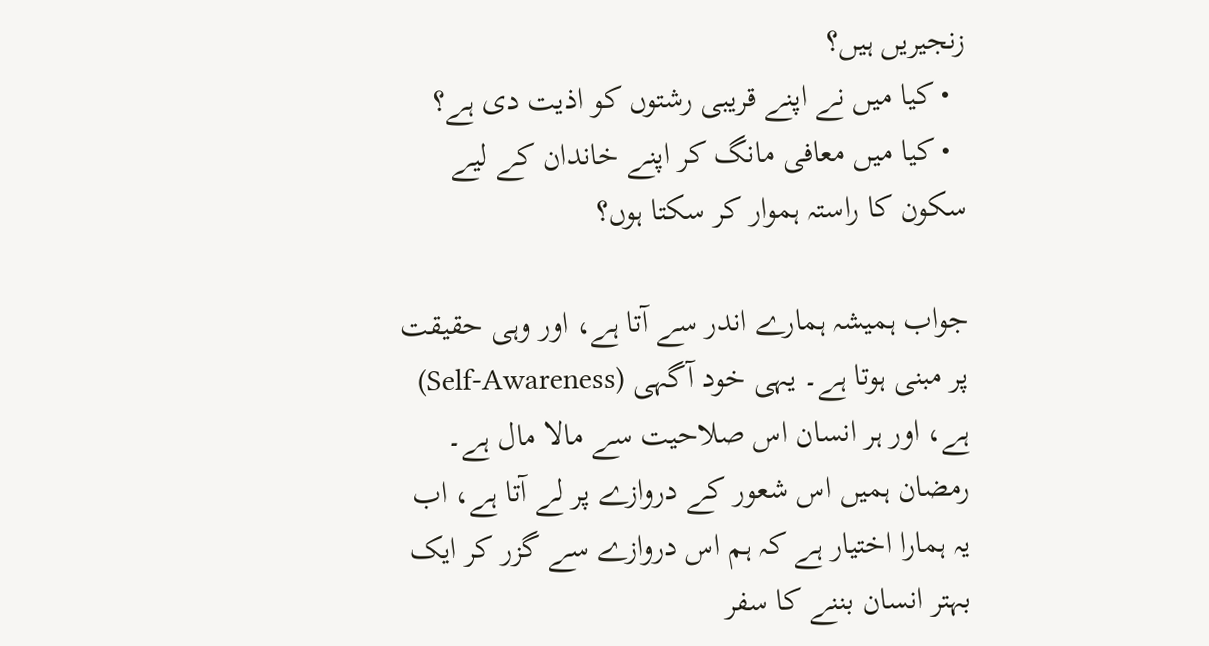زنجیریں ہیں؟
  • کیا میں نے اپنے قریبی رشتوں کو اذیت دی ہے؟
  • کیا میں معافی مانگ کر اپنے خاندان کے لیے سکون کا راستہ ہموار کر سکتا ہوں؟

جواب ہمیشہ ہمارے اندر سے آتا ہے، اور وہی حقیقت پر مبنی ہوتا ہے۔ یہی خود آگہی (Self-Awareness) ہے، اور ہر انسان اس صلاحیت سے مالا مال ہے۔ رمضان ہمیں اس شعور کے دروازے پر لے آتا ہے، اب یہ ہمارا اختیار ہے کہ ہم اس دروازے سے گزر کر ایک بہتر انسان بننے کا سفر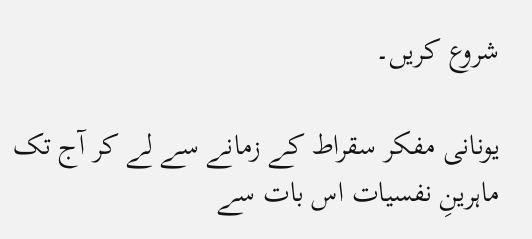شروع کریں۔

یونانی مفکر سقراط کے زمانے سے لے کر آج تک ماہرینِ نفسیات اس بات سے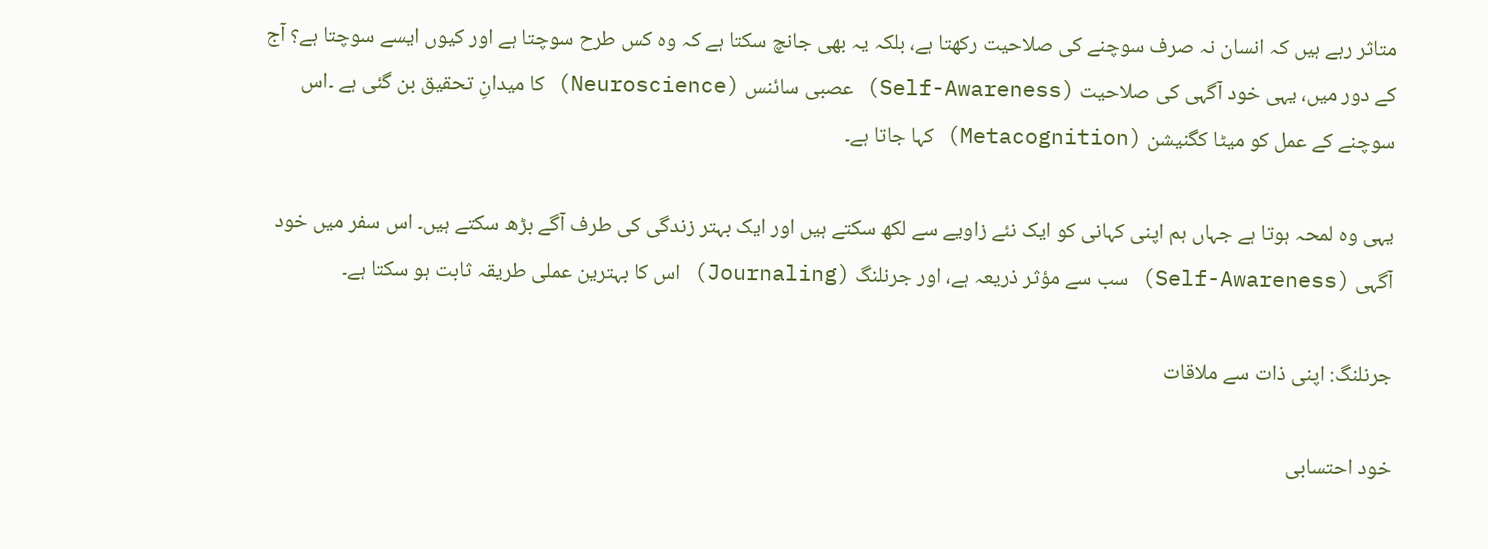متاثر رہے ہیں کہ انسان نہ صرف سوچنے کی صلاحیت رکھتا ہے، بلکہ یہ بھی جانچ سکتا ہے کہ وہ کس طرح سوچتا ہے اور کیوں ایسے سوچتا ہے؟ آج کے دور میں، یہی خود آگہی کی صلاحیت (Self-Awareness) عصبی سائنس (Neuroscience) کا میدانِ تحقیق بن گئی ہے ۔اس سوچنے کے عمل کو میٹا کگنیشن (Metacognition) کہا جاتا ہے۔

یہی وہ لمحہ ہوتا ہے جہاں ہم اپنی کہانی کو ایک نئے زاویے سے لکھ سکتے ہیں اور ایک بہتر زندگی کی طرف آگے بڑھ سکتے ہیں۔ اس سفر میں خود آگہی (Self-Awareness) سب سے مؤثر ذریعہ ہے، اور جرنلنگ (Journaling) اس کا بہترین عملی طریقہ ثابت ہو سکتا ہے۔

جرنلنگ: اپنی ذات سے ملاقات

خود احتسابی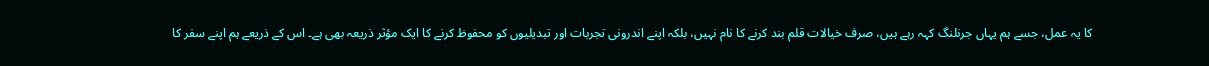کا یہ عمل، جسے ہم یہاں جرنلنگ کہہ رہے ہیں، صرف خیالات قلم بند کرنے کا نام نہیں، بلکہ اپنے اندرونی تجربات اور تبدیلیوں کو محفوظ کرنے کا ایک مؤثر ذریعہ بھی ہے۔ اس کے ذریعے ہم اپنے سفر کا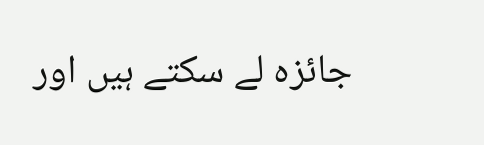جائزہ لے سکتے ہیں اور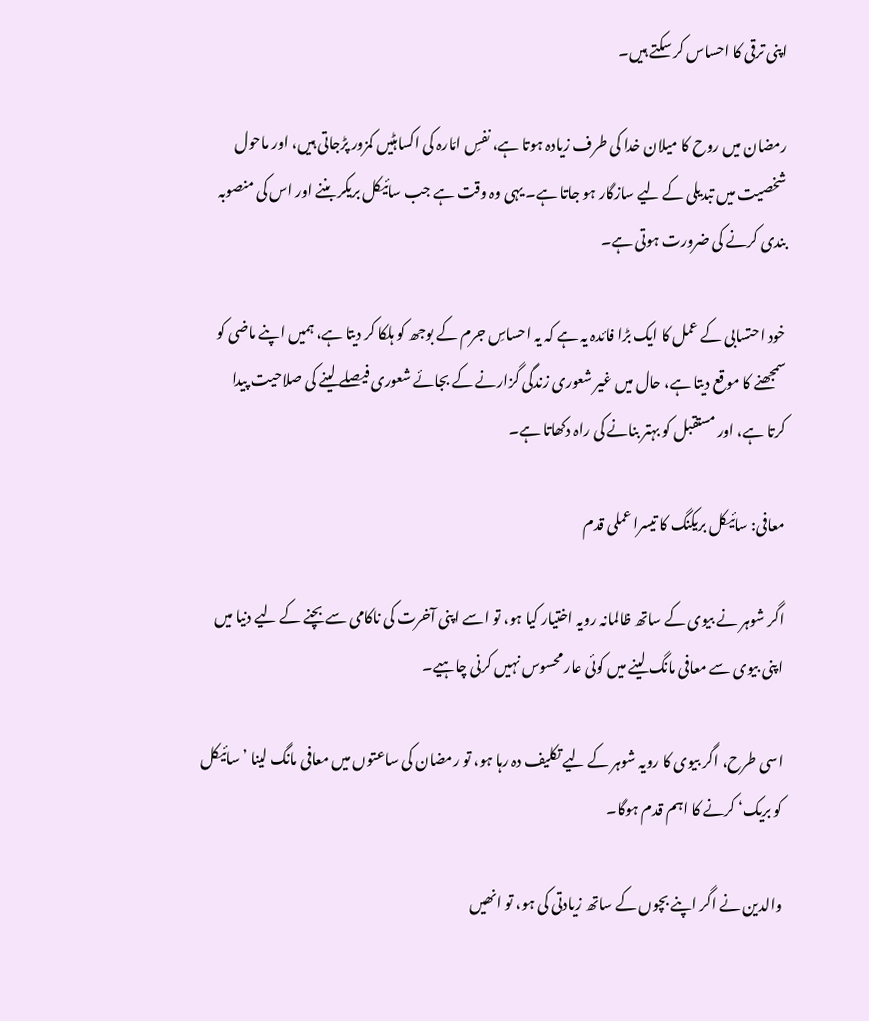اپنی ترقی کا احساس کر سکتے ہیں۔

رمضان میں روح کا میلان خدا کی طرف زیادہ ہوتا ہے، نفسِ امّارہ کی اکساہٹیں کمزور پڑجاتی ہیں، اور ماحول شخصیت میں تبدیلی کے لیے سازگار ہو جاتا ہے۔ یہی وہ وقت ہے جب سائیکل بریکر بننے اور اس کی منصوبہ بندی کرنے کی ضرورت ہوتی ہے۔

خود احتسابی کے عمل کا ایک بڑا فائدہ یہ ہے کہ یہ احساسِ جرم کے بوجھ کو ہلکا کر دیتا ہے، ہمیں اپنے ماضی کو سمجھنے کا موقع دیتا ہے، حال میں غیر شعوری زندگی گزارنے کے بجائے شعوری فیصلے لینے کی صلاحیت پیدا کرتا ہے، اور مستقبل کو بہتر بنانے کی راہ دکھاتا ہے۔

معافی: سائیکل بریکنگ کا تیسرا عملی قدم

اگر شوہر نے بیوی کے ساتھ ظالمانہ رویہ اختیار کیا ہو، تو اسے اپنی آخرت کی ناکامی سے بچنے کے لیے دنیا میں اپنی بیوی سے معافی مانگ لینے میں کوئی عار محسوس نہیں کرنی چاہیے۔

اسی طرح، اگر بیوی کا رویہ شوہر کے لیے تکلیف دہ رہا ہو، تو رمضان کی ساعتوں میں معافی مانگ لینا ’سائیکل کو بریک‘ کرنے کا اہم قدم ہوگا۔

والدین نے اگر اپنے بچوں کے ساتھ زیادتی کی ہو، تو انھیں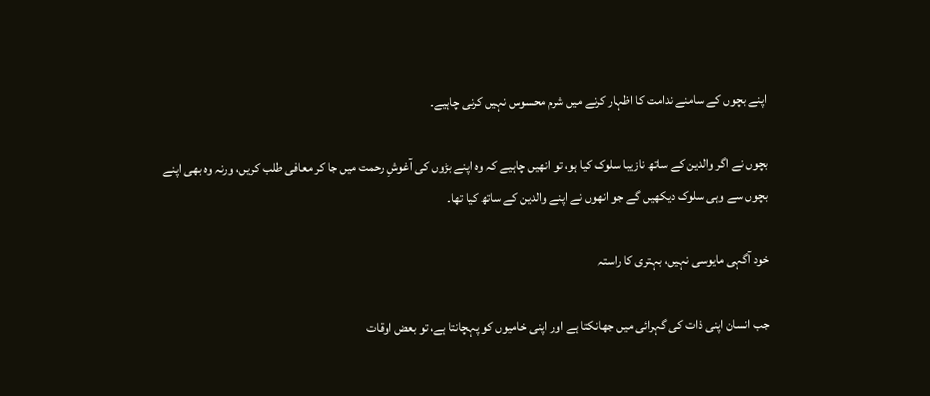اپنے بچوں کے سامنے ندامت کا اظہار کرنے میں شرم محسوس نہیں کرنی چاہیے۔

بچوں نے اگر والدین کے ساتھ نازیبا سلوک کیا ہو، تو انھیں چاہیے کہ وہ اپنے بڑوں کی آغوشِ رحمت میں جا کر معافی طلب کریں، ورنہ وہ بھی اپنے بچوں سے وہی سلوک دیکھیں گے جو انھوں نے اپنے والدین کے ساتھ کیا تھا۔

خود آگہی مایوسی نہیں، بہتری کا راستہ

جب انسان اپنی ذات کی گہرائی میں جھانکتا ہے اور اپنی خامیوں کو پہچانتا ہے، تو بعض اوقات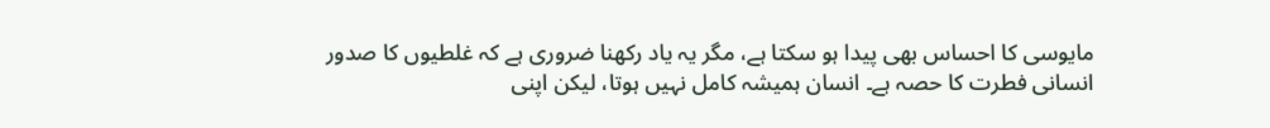مایوسی کا احساس بھی پیدا ہو سکتا ہے، مگر یہ یاد رکھنا ضروری ہے کہ غلطیوں کا صدور انسانی فطرت کا حصہ ہے۔ انسان ہمیشہ کامل نہیں ہوتا، لیکن اپنی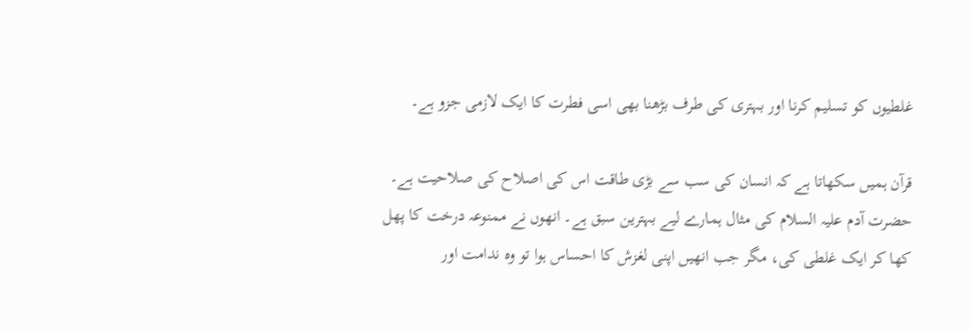غلطیوں کو تسلیم کرنا اور بہتری کی طرف بڑھنا بھی اسی فطرت کا ایک لازمی جزو ہے۔

قرآن ہمیں سکھاتا ہے کہ انسان کی سب سے بڑی طاقت اس کی اصلاح کی صلاحیت ہے۔ حضرت آدم علیہ السلام کی مثال ہمارے لیے بہترین سبق ہے۔ انھوں نے ممنوعہ درخت کا پھل کھا کر ایک غلطی کی، مگر جب انھیں اپنی لغزش کا احساس ہوا تو وہ ندامت اور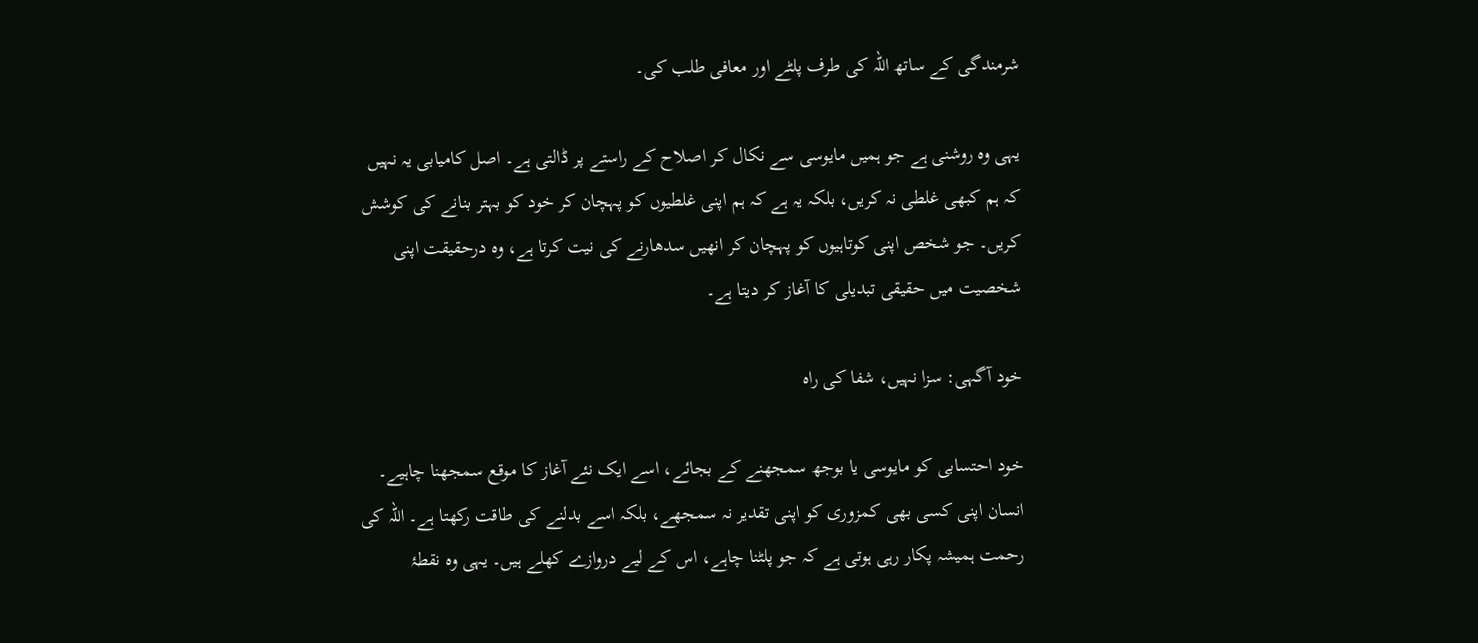شرمندگی کے ساتھ اللہ کی طرف پلٹے اور معافی طلب کی۔

یہی وہ روشنی ہے جو ہمیں مایوسی سے نکال کر اصلاح کے راستے پر ڈالتی ہے۔ اصل کامیابی یہ نہیں کہ ہم کبھی غلطی نہ کریں، بلکہ یہ ہے کہ ہم اپنی غلطیوں کو پہچان کر خود کو بہتر بنانے کی کوشش کریں۔ جو شخص اپنی کوتاہیوں کو پہچان کر انھیں سدھارنے کی نیت کرتا ہے، وہ درحقیقت اپنی شخصیت میں حقیقی تبدیلی کا آغاز کر دیتا ہے۔

خود آگہی: سزا نہیں، شفا کی راہ

خود احتسابی کو مایوسی یا بوجھ سمجھنے کے بجائے، اسے ایک نئے آغاز کا موقع سمجھنا چاہیے۔ انسان اپنی کسی بھی کمزوری کو اپنی تقدیر نہ سمجھے، بلکہ اسے بدلنے کی طاقت رکھتا ہے۔ اللہ کی رحمت ہمیشہ پکار رہی ہوتی ہے کہ جو پلٹنا چاہے، اس کے لیے دروازے کھلے ہیں۔ یہی وہ نقطۂ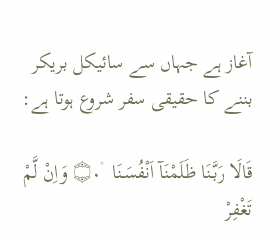آغاز ہے جہاں سے سائیکل بریکر بننے کا حقیقی سفر شروع ہوتا ہے:

قَالَا رَبَّنَا ظَلَمْنَآ اَنْفُسَـنَا  ۝۰۫ وَاِنْ لَّمْ تَغْفِرْ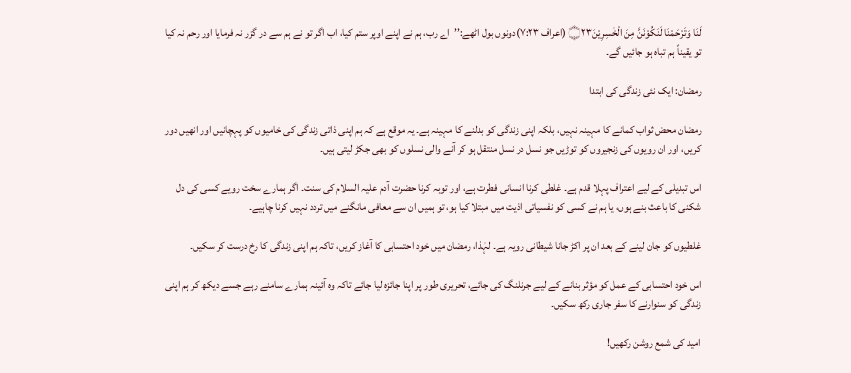لَنَا وَتَرْحَمْنَا لَنَكُوْنَنَّ مِنَ الْخٰسِرِيْنَ۝۲۳ (اعراف ۷:۲۳)دونوں بول اٹھے:’’اے رب، ہم نے اپنے اوپر ستم کیا، اب اگر تو نے ہم سے در گزر نہ فرمایا اور رحم نہ کیا تو یقیناً ہم تباہ ہو جائیں گے۔

رمضان: ایک نئی زندگی کی ابتدا

رمضان محض ثواب کمانے کا مہینہ نہیں، بلکہ اپنی زندگی کو بدلنے کا مہینہ ہے۔ یہ موقع ہے کہ ہم اپنی ذاتی زندگی کی خامیوں کو پہچانیں اور انھیں دور کریں، اور ان رویوں کی زنجیروں کو توڑیں جو نسل در نسل منتقل ہو کر آنے والی نسلوں کو بھی جکڑ لیتی ہیں۔

اس تبدیلی کے لیے اعتراف پہلا قدم ہے۔ غلطی کرنا انسانی فطرت ہے، اور توبہ کرنا حضرت آدم علیہ السلام کی سنت۔ اگر ہمارے سخت رویے کسی کی دل شکنی کا باعث بنے ہوں، یا ہم نے کسی کو نفسیاتی اذیت میں مبتلا کیا ہو، تو ہمیں ان سے معافی مانگنے میں تردد نہیں کرنا چاہیے۔

غلطیوں کو جان لینے کے بعد ان پر اکڑ جانا شیطانی رویہ ہے۔ لہٰذا، رمضان میں خود احتسابی کا آغاز کریں، تاکہ ہم اپنی زندگی کا رخ درست کر سکیں۔

اس خود احتسابی کے عمل کو مؤثر بنانے کے لیے جرنلنگ کی جائے، تحریری طور پر اپنا جائزہ لیا جائے تاکہ وہ آئینہ ہمارے سامنے رہے جسے دیکھ کر ہم اپنی زندگی کو سنوارنے کا سفر جاری رکھ سکیں۔

امید کی شمع روشن رکھیں!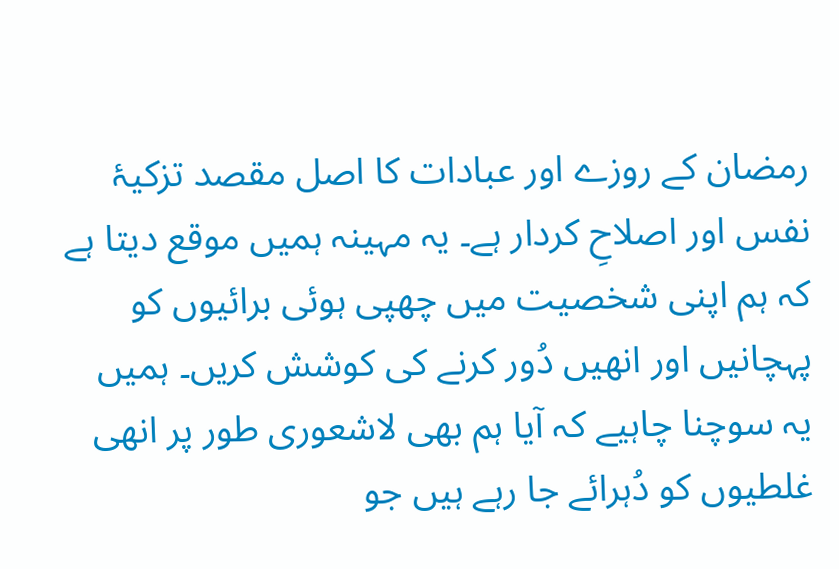رمضان کے روزے اور عبادات کا اصل مقصد تزکیۂ نفس اور اصلاحِ کردار ہے۔ یہ مہینہ ہمیں موقع دیتا ہے کہ ہم اپنی شخصیت میں چھپی ہوئی برائیوں کو پہچانیں اور انھیں دُور کرنے کی کوشش کریں۔ ہمیں یہ سوچنا چاہیے کہ آیا ہم بھی لاشعوری طور پر انھی غلطیوں کو دُہرائے جا رہے ہیں جو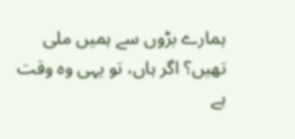ہمارے بڑوں سے ہمیں ملی تھیں؟ اگر ہاں، تو یہی وہ وقت ہے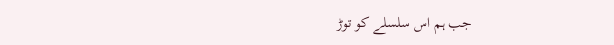جب ہم اس سلسلے کو توڑ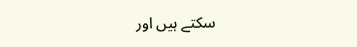سکتے ہیں اور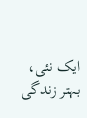ایک نئی، بہتر زندگی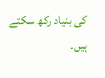کی بنیاد رکھ سکتے ہیں۔